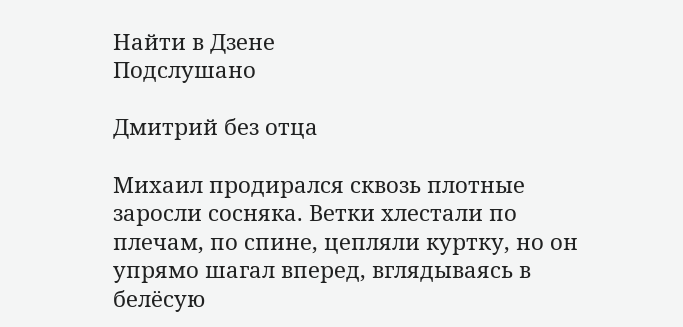Найти в Дзене
Подслушано

Дмитрий без отца

Михаил продирался сквозь плотные заросли сосняка. Ветки хлестали по плечам, по спине, цепляли куртку, но он упрямо шагал вперед, вглядываясь в белёсую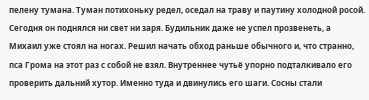пелену тумана. Туман потихоньку редел, оседал на траву и паутину холодной росой. Сегодня он поднялся ни свет ни заря. Будильник даже не успел прозвенеть, а Михаил уже стоял на ногах. Решил начать обход раньше обычного и, что странно, пса Грома на этот раз с собой не взял. Внутреннее чутьё упорно подталкивало его проверить дальний хутор. Именно туда и двинулись его шаги. Сосны стали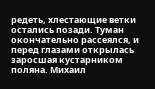редеть, хлестающие ветки остались позади. Туман окончательно рассеялся, и перед глазами открылась заросшая кустарником поляна. Михаил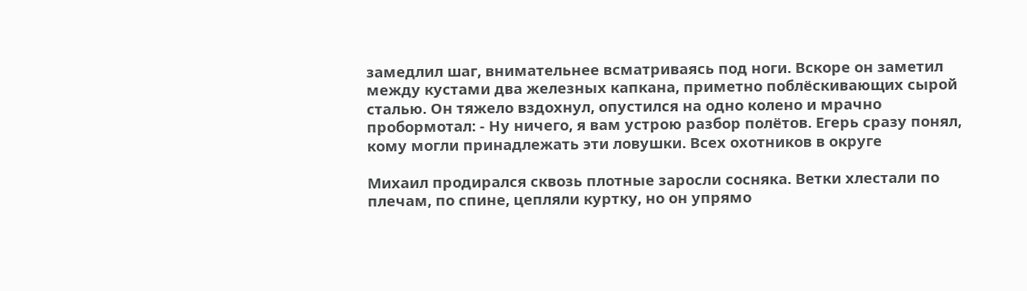замедлил шаг, внимательнее всматриваясь под ноги. Вскоре он заметил между кустами два железных капкана, приметно поблёскивающих сырой сталью. Он тяжело вздохнул, опустился на одно колено и мрачно пробормотал: - Ну ничего, я вам устрою разбор полётов. Егерь сразу понял, кому могли принадлежать эти ловушки. Всех охотников в округе

Михаил продирался сквозь плотные заросли сосняка. Ветки хлестали по плечам, по спине, цепляли куртку, но он упрямо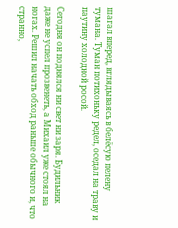шагал вперед, вглядываясь в белёсую пелену тумана. Туман потихоньку редел, оседал на траву и паутину холодной росой.

Сегодня он поднялся ни свет ни заря. Будильник даже не успел прозвенеть, а Михаил уже стоял на ногах. Решил начать обход раньше обычного и, что странно,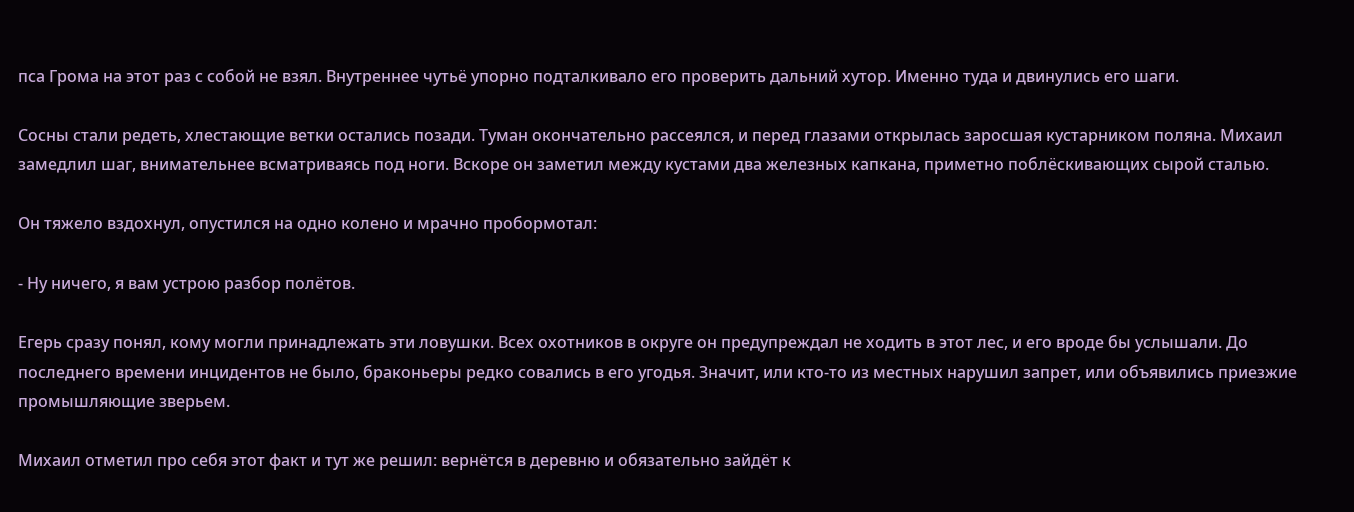пса Грома на этот раз с собой не взял. Внутреннее чутьё упорно подталкивало его проверить дальний хутор. Именно туда и двинулись его шаги.

Сосны стали редеть, хлестающие ветки остались позади. Туман окончательно рассеялся, и перед глазами открылась заросшая кустарником поляна. Михаил замедлил шаг, внимательнее всматриваясь под ноги. Вскоре он заметил между кустами два железных капкана, приметно поблёскивающих сырой сталью.

Он тяжело вздохнул, опустился на одно колено и мрачно пробормотал:

- Ну ничего, я вам устрою разбор полётов.

Егерь сразу понял, кому могли принадлежать эти ловушки. Всех охотников в округе он предупреждал не ходить в этот лес, и его вроде бы услышали. До последнего времени инцидентов не было, браконьеры редко совались в его угодья. Значит, или кто-то из местных нарушил запрет, или объявились приезжие промышляющие зверьем.

Михаил отметил про себя этот факт и тут же решил: вернётся в деревню и обязательно зайдёт к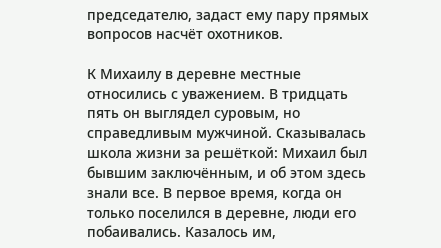председателю, задаст ему пару прямых вопросов насчёт охотников.

К Михаилу в деревне местные относились с уважением. В тридцать пять он выглядел суровым, но справедливым мужчиной. Сказывалась школа жизни за решёткой: Михаил был бывшим заключённым, и об этом здесь знали все. В первое время, когда он только поселился в деревне, люди его побаивались. Казалось им,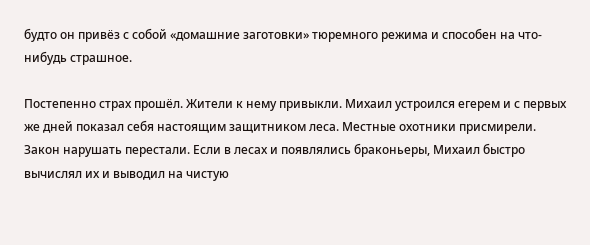будто он привёз с собой «домашние заготовки» тюремного режима и способен на что-нибудь страшное.

Постепенно страх прошёл. Жители к нему привыкли. Михаил устроился егерем и с первых же дней показал себя настоящим защитником леса. Местные охотники присмирели. Закон нарушать перестали. Если в лесах и появлялись браконьеры, Михаил быстро вычислял их и выводил на чистую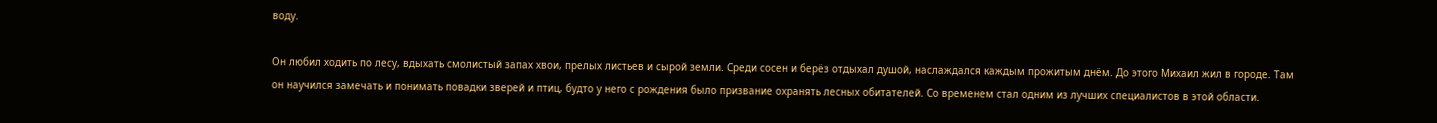воду.

Он любил ходить по лесу, вдыхать смолистый запах хвои, прелых листьев и сырой земли. Среди сосен и берёз отдыхал душой, наслаждался каждым прожитым днём. До этого Михаил жил в городе. Там он научился замечать и понимать повадки зверей и птиц, будто у него с рождения было призвание охранять лесных обитателей. Со временем стал одним из лучших специалистов в этой области.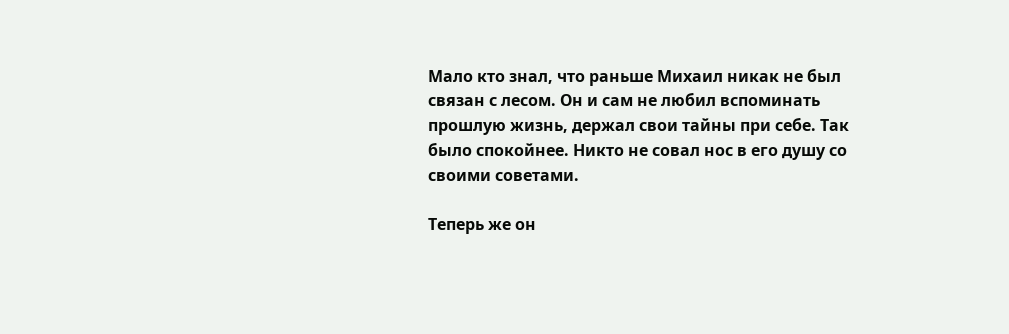Мало кто знал, что раньше Михаил никак не был связан с лесом. Он и сам не любил вспоминать прошлую жизнь, держал свои тайны при себе. Так было спокойнее. Никто не совал нос в его душу со своими советами.

Теперь же он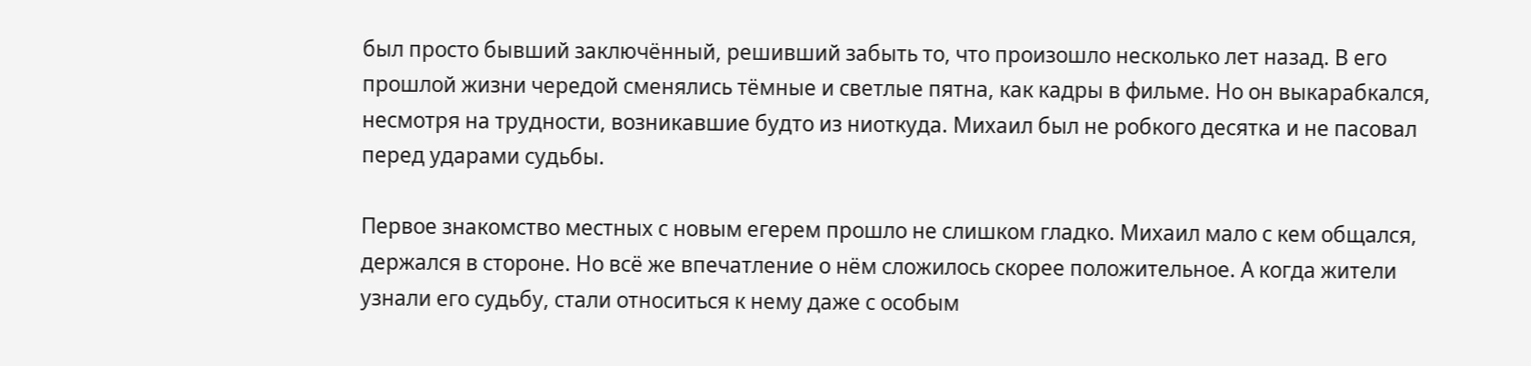был просто бывший заключённый, решивший забыть то, что произошло несколько лет назад. В его прошлой жизни чередой сменялись тёмные и светлые пятна, как кадры в фильме. Но он выкарабкался, несмотря на трудности, возникавшие будто из ниоткуда. Михаил был не робкого десятка и не пасовал перед ударами судьбы.

Первое знакомство местных с новым егерем прошло не слишком гладко. Михаил мало с кем общался, держался в стороне. Но всё же впечатление о нём сложилось скорее положительное. А когда жители узнали его судьбу, стали относиться к нему даже с особым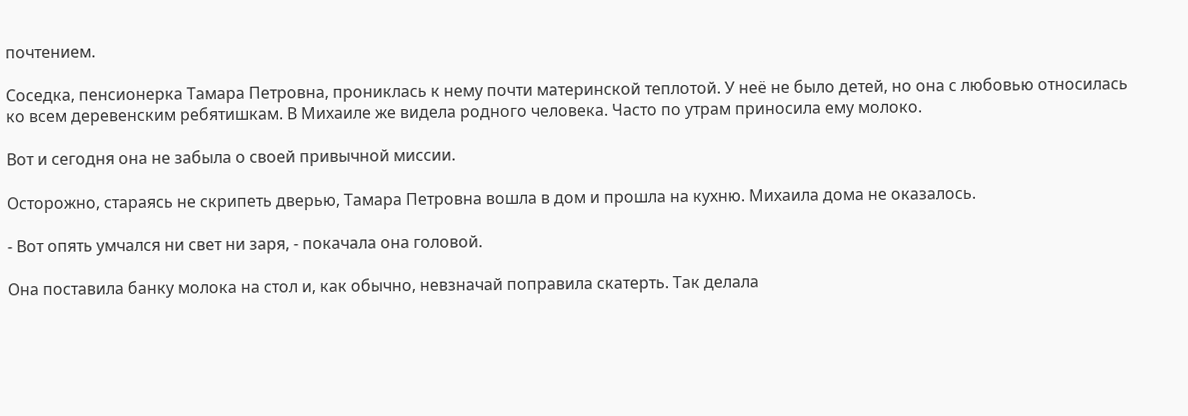почтением.

Соседка, пенсионерка Тамара Петровна, прониклась к нему почти материнской теплотой. У неё не было детей, но она с любовью относилась ко всем деревенским ребятишкам. В Михаиле же видела родного человека. Часто по утрам приносила ему молоко.

Вот и сегодня она не забыла о своей привычной миссии.

Осторожно, стараясь не скрипеть дверью, Тамара Петровна вошла в дом и прошла на кухню. Михаила дома не оказалось.

- Вот опять умчался ни свет ни заря, - покачала она головой.

Она поставила банку молока на стол и, как обычно, невзначай поправила скатерть. Так делала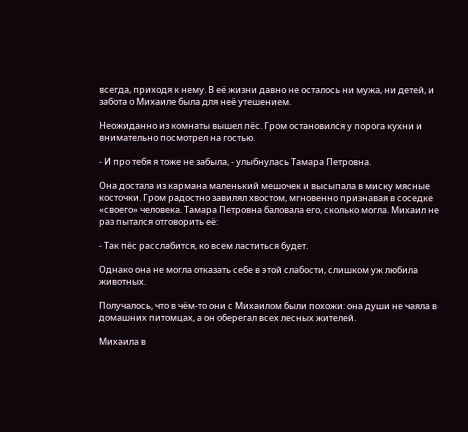всегда, приходя к нему. В её жизни давно не осталось ни мужа, ни детей, и забота о Михаиле была для неё утешением.

Неожиданно из комнаты вышел пёс. Гром остановился у порога кухни и внимательно посмотрел на гостью.

- И про тебя я тоже не забыла, - улыбнулась Тамара Петровна.

Она достала из кармана маленький мешочек и высыпала в миску мясные косточки. Гром радостно завилял хвостом, мгновенно признавая в соседке «своего» человека. Тамара Петровна баловала его, сколько могла. Михаил не раз пытался отговорить её:

- Так пёс расслабится, ко всем ластиться будет.

Однако она не могла отказать себе в этой слабости, слишком уж любила животных.

Получалось, что в чём-то они с Михаилом были похожи: она души не чаяла в домашних питомцах, а он оберегал всех лесных жителей.

Михаила в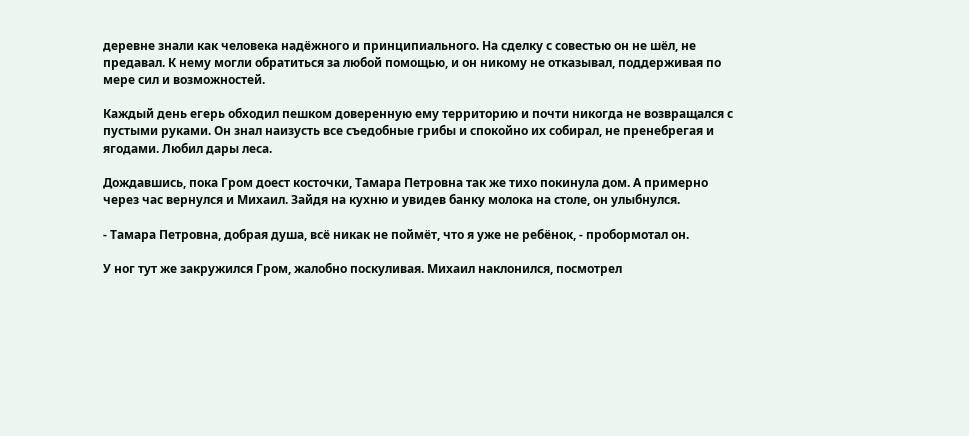деревне знали как человека надёжного и принципиального. На сделку с совестью он не шёл, не предавал. К нему могли обратиться за любой помощью, и он никому не отказывал, поддерживая по мере сил и возможностей.

Каждый день егерь обходил пешком доверенную ему территорию и почти никогда не возвращался с пустыми руками. Он знал наизусть все съедобные грибы и спокойно их собирал, не пренебрегая и ягодами. Любил дары леса.

Дождавшись, пока Гром доест косточки, Тамара Петровна так же тихо покинула дом. А примерно через час вернулся и Михаил. Зайдя на кухню и увидев банку молока на столе, он улыбнулся.

- Тамара Петровна, добрая душа, всё никак не поймёт, что я уже не ребёнок, - пробормотал он.

У ног тут же закружился Гром, жалобно поскуливая. Михаил наклонился, посмотрел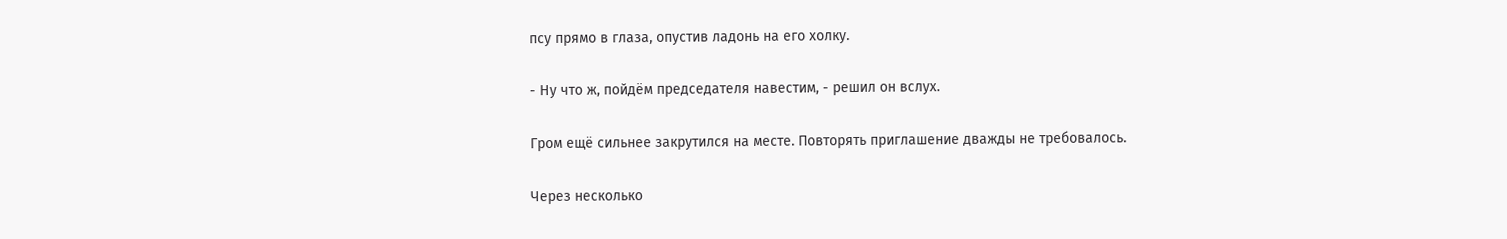псу прямо в глаза, опустив ладонь на его холку.

- Ну что ж, пойдём председателя навестим, - решил он вслух.

Гром ещё сильнее закрутился на месте. Повторять приглашение дважды не требовалось.

Через несколько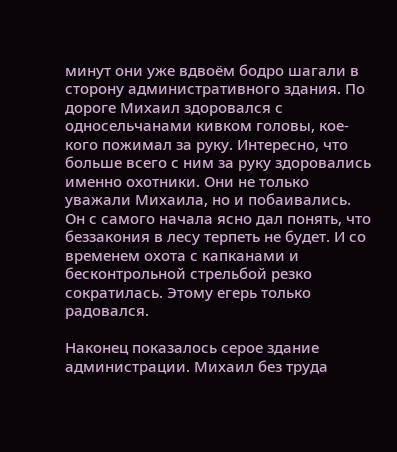минут они уже вдвоём бодро шагали в сторону административного здания. По дороге Михаил здоровался с односельчанами кивком головы, кое-кого пожимал за руку. Интересно, что больше всего с ним за руку здоровались именно охотники. Они не только уважали Михаила, но и побаивались. Он с самого начала ясно дал понять, что беззакония в лесу терпеть не будет. И со временем охота с капканами и бесконтрольной стрельбой резко сократилась. Этому егерь только радовался.

Наконец показалось серое здание администрации. Михаил без труда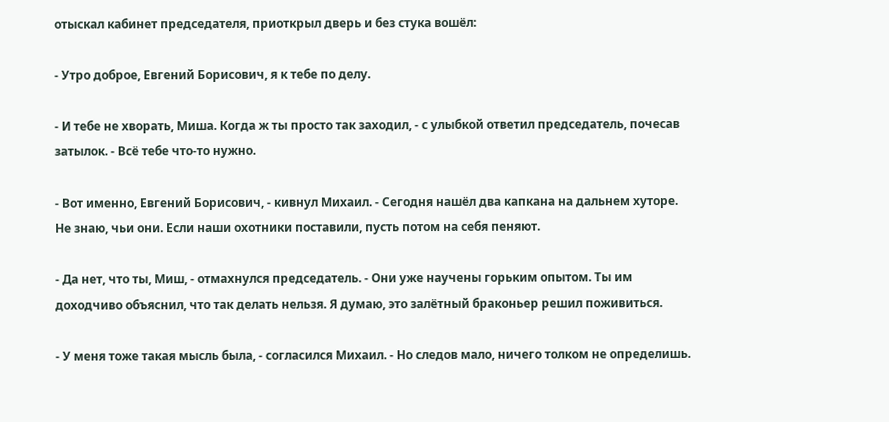отыскал кабинет председателя, приоткрыл дверь и без стука вошёл:

- Утро доброе, Евгений Борисович, я к тебе по делу.

- И тебе не хворать, Миша. Когда ж ты просто так заходил, - с улыбкой ответил председатель, почесав затылок. - Всё тебе что-то нужно.

- Вот именно, Евгений Борисович, - кивнул Михаил. - Сегодня нашёл два капкана на дальнем хуторе. Не знаю, чьи они. Если наши охотники поставили, пусть потом на себя пеняют.

- Да нет, что ты, Миш, - отмахнулся председатель. - Они уже научены горьким опытом. Ты им доходчиво объяснил, что так делать нельзя. Я думаю, это залётный браконьер решил поживиться.

- У меня тоже такая мысль была, - согласился Михаил. - Но следов мало, ничего толком не определишь.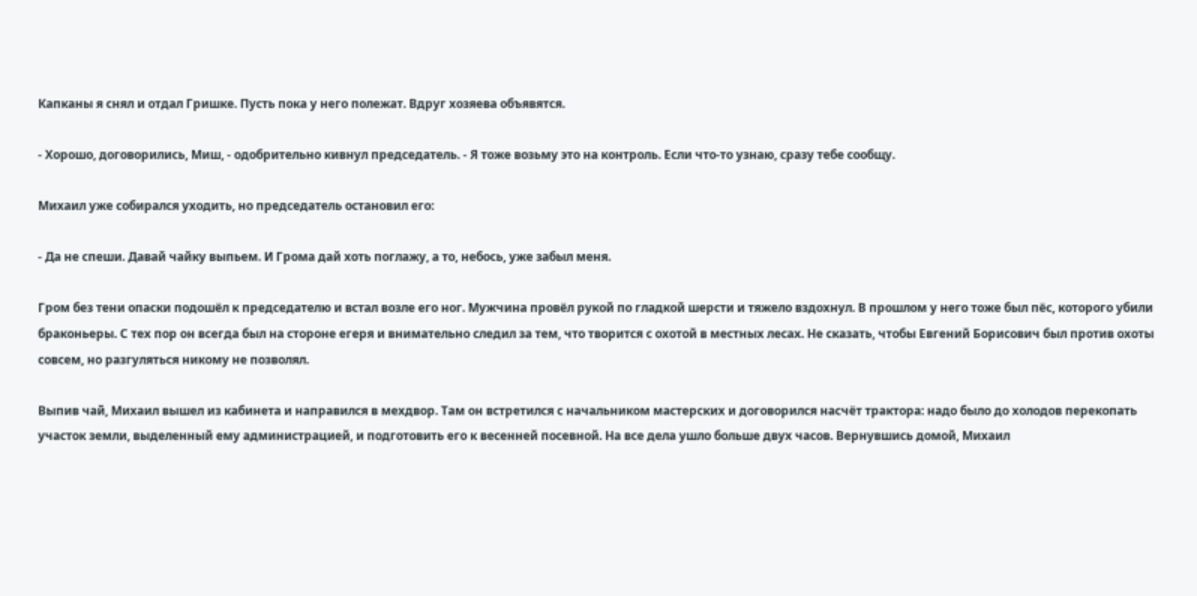Капканы я снял и отдал Гришке. Пусть пока у него полежат. Вдруг хозяева объявятся.

- Хорошо, договорились, Миш, - одобрительно кивнул председатель. - Я тоже возьму это на контроль. Если что-то узнаю, сразу тебе сообщу.

Михаил уже собирался уходить, но председатель остановил его:

- Да не спеши. Давай чайку выпьем. И Грома дай хоть поглажу, а то, небось, уже забыл меня.

Гром без тени опаски подошёл к председателю и встал возле его ног. Мужчина провёл рукой по гладкой шерсти и тяжело вздохнул. В прошлом у него тоже был пёс, которого убили браконьеры. С тех пор он всегда был на стороне егеря и внимательно следил за тем, что творится с охотой в местных лесах. Не сказать, чтобы Евгений Борисович был против охоты совсем, но разгуляться никому не позволял.

Выпив чай, Михаил вышел из кабинета и направился в мехдвор. Там он встретился с начальником мастерских и договорился насчёт трактора: надо было до холодов перекопать участок земли, выделенный ему администрацией, и подготовить его к весенней посевной. На все дела ушло больше двух часов. Вернувшись домой, Михаил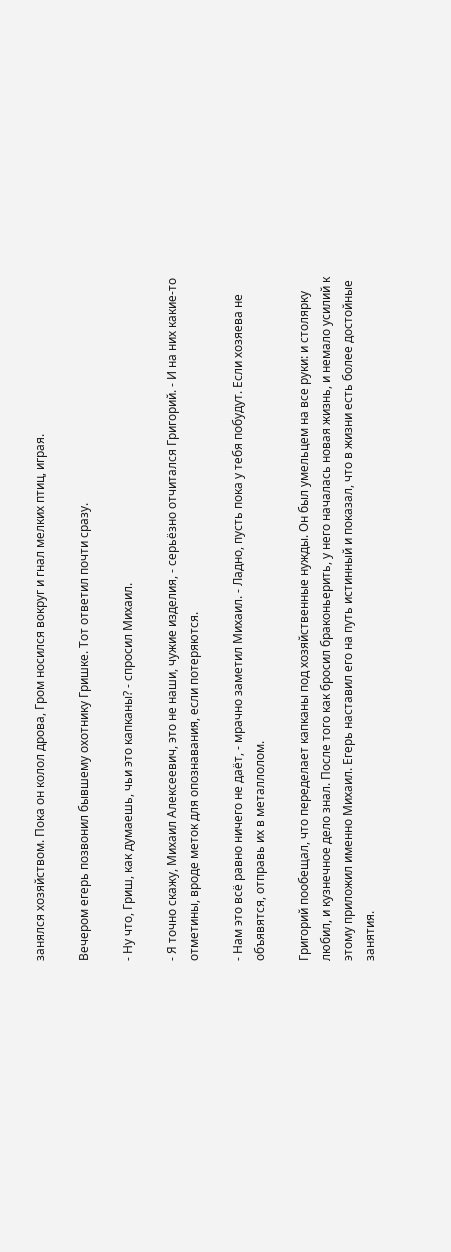занялся хозяйством. Пока он колол дрова, Гром носился вокруг и гнал мелких птиц, играя.

Вечером егерь позвонил бывшему охотнику Гришке. Тот ответил почти сразу.

- Ну что, Гриш, как думаешь, чьи это капканы? - спросил Михаил.

- Я точно скажу, Михаил Алексеевич, это не наши, чужие изделия, - серьёзно отчитался Григорий. - И на них какие-то отметины, вроде меток для опознавания, если потеряются.

- Нам это всё равно ничего не даёт, - мрачно заметил Михаил. - Ладно, пусть пока у тебя побудут. Если хозяева не объявятся, отправь их в металлолом.

Григорий пообещал, что переделает капканы под хозяйственные нужды. Он был умельцем на все руки: и столярку любил, и кузнечное дело знал. После того как бросил браконьерить, у него началась новая жизнь, и немало усилий к этому приложил именно Михаил. Егерь наставил его на путь истинный и показал, что в жизни есть более достойные занятия.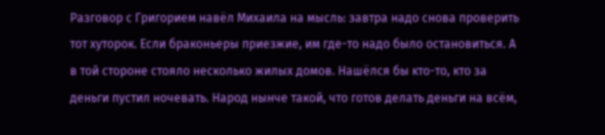Разговор с Григорием навёл Михаила на мысль: завтра надо снова проверить тот хуторок. Если браконьеры приезжие, им где-то надо было остановиться. А в той стороне стояло несколько жилых домов. Нашёлся бы кто-то, кто за деньги пустил ночевать. Народ нынче такой, что готов делать деньги на всём,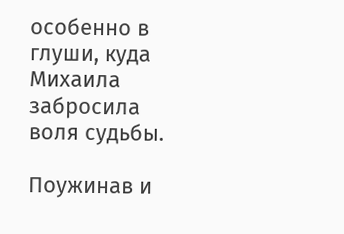особенно в глуши, куда Михаила забросила воля судьбы.

Поужинав и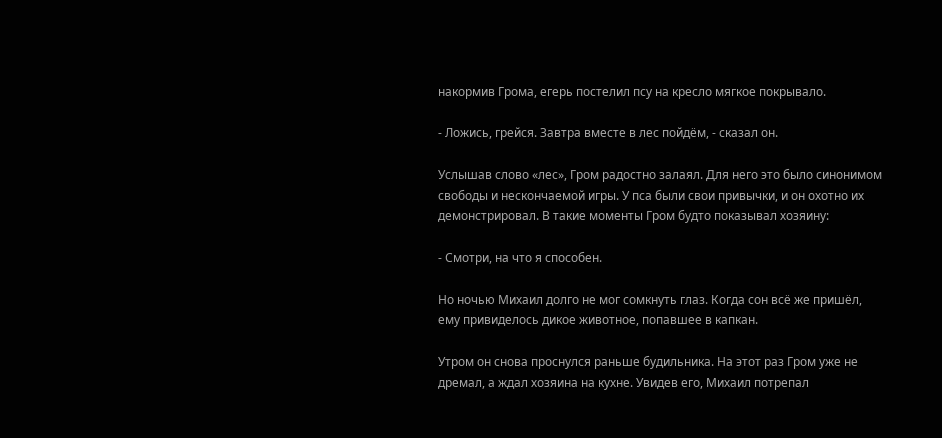накормив Грома, егерь постелил псу на кресло мягкое покрывало.

- Ложись, грейся. Завтра вместе в лес пойдём, - сказал он.

Услышав слово «лес», Гром радостно залаял. Для него это было синонимом свободы и нескончаемой игры. У пса были свои привычки, и он охотно их демонстрировал. В такие моменты Гром будто показывал хозяину:

- Смотри, на что я способен.

Но ночью Михаил долго не мог сомкнуть глаз. Когда сон всё же пришёл, ему привиделось дикое животное, попавшее в капкан.

Утром он снова проснулся раньше будильника. На этот раз Гром уже не дремал, а ждал хозяина на кухне. Увидев его, Михаил потрепал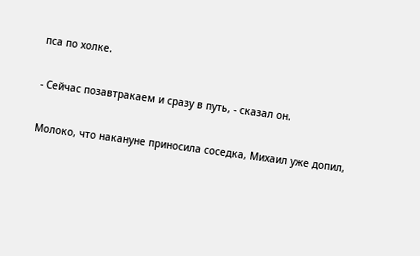пса по холке.

- Сейчас позавтракаем и сразу в путь, - сказал он.

Молоко, что накануне приносила соседка, Михаил уже допил,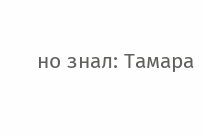но знал: Тамара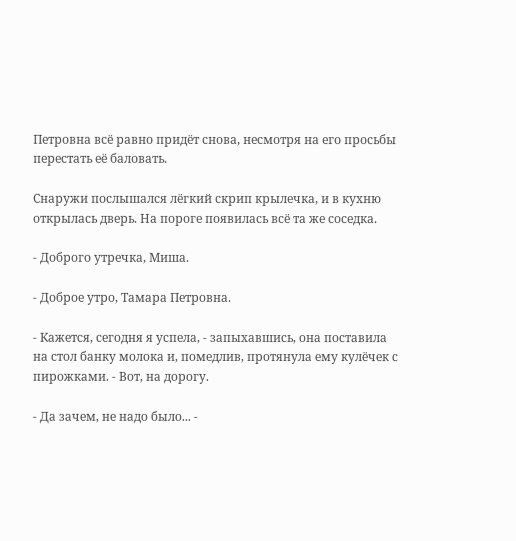Петровна всё равно придёт снова, несмотря на его просьбы перестать её баловать.

Снаружи послышался лёгкий скрип крылечка, и в кухню открылась дверь. На пороге появилась всё та же соседка.

- Доброго утречка, Миша.

- Доброе утро, Тамара Петровна.

- Кажется, сегодня я успела, - запыхавшись, она поставила на стол банку молока и, помедлив, протянула ему кулёчек с пирожками. - Вот, на дорогу.

- Да зачем, не надо было... -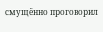смущённо проговорил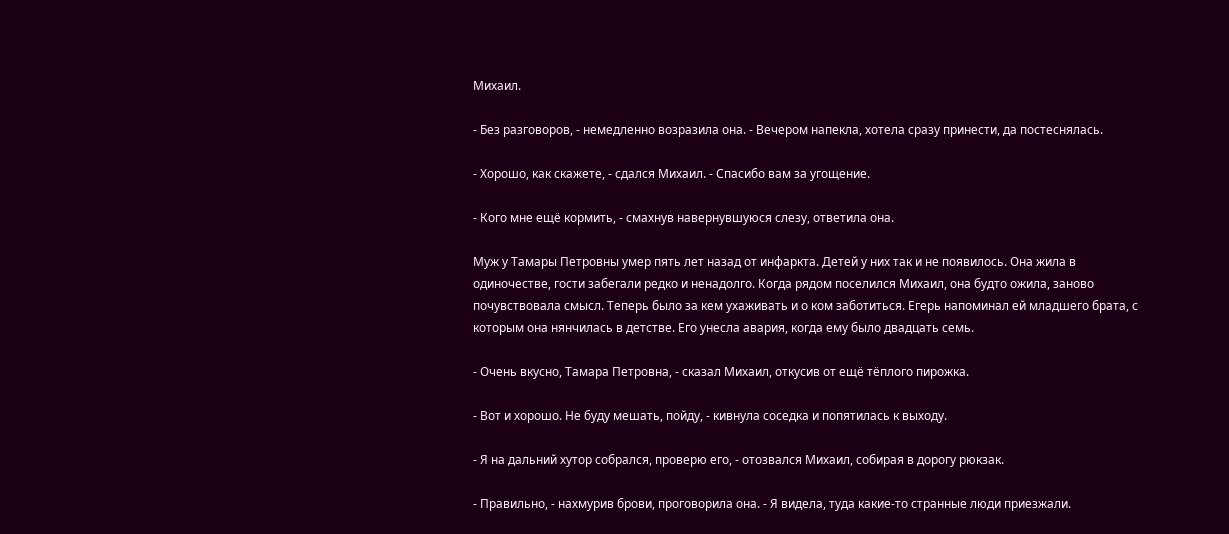Михаил.

- Без разговоров, - немедленно возразила она. - Вечером напекла, хотела сразу принести, да постеснялась.

- Хорошо, как скажете, - сдался Михаил. - Спасибо вам за угощение.

- Кого мне ещё кормить, - смахнув навернувшуюся слезу, ответила она.

Муж у Тамары Петровны умер пять лет назад от инфаркта. Детей у них так и не появилось. Она жила в одиночестве, гости забегали редко и ненадолго. Когда рядом поселился Михаил, она будто ожила, заново почувствовала смысл. Теперь было за кем ухаживать и о ком заботиться. Егерь напоминал ей младшего брата, с которым она нянчилась в детстве. Его унесла авария, когда ему было двадцать семь.

- Очень вкусно, Тамара Петровна, - сказал Михаил, откусив от ещё тёплого пирожка.

- Вот и хорошо. Не буду мешать, пойду, - кивнула соседка и попятилась к выходу.

- Я на дальний хутор собрался, проверю его, - отозвался Михаил, собирая в дорогу рюкзак.

- Правильно, - нахмурив брови, проговорила она. - Я видела, туда какие-то странные люди приезжали.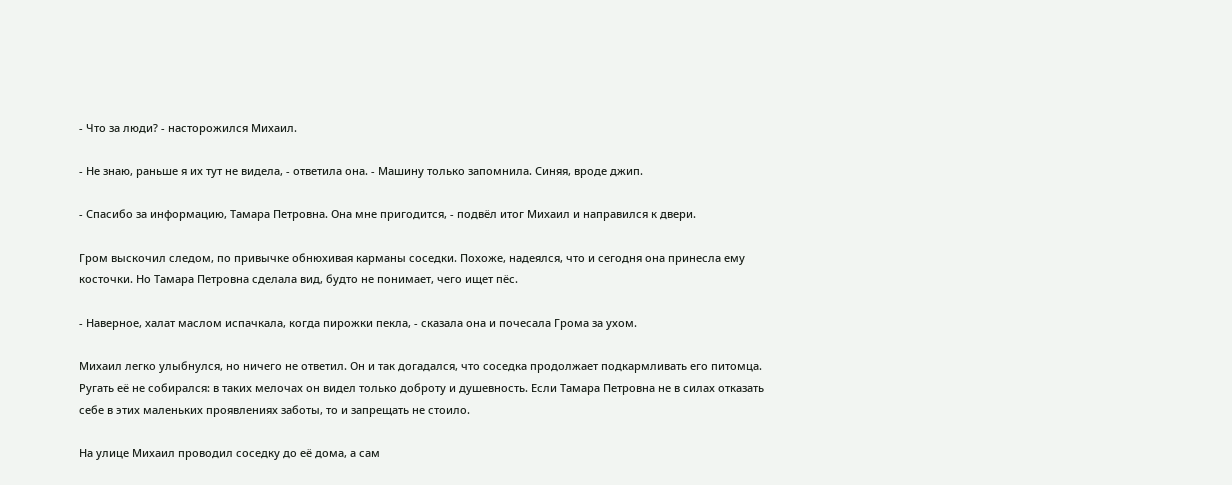- Что за люди? - насторожился Михаил.

- Не знаю, раньше я их тут не видела, - ответила она. - Машину только запомнила. Синяя, вроде джип.

- Спасибо за информацию, Тамара Петровна. Она мне пригодится, - подвёл итог Михаил и направился к двери.

Гром выскочил следом, по привычке обнюхивая карманы соседки. Похоже, надеялся, что и сегодня она принесла ему косточки. Но Тамара Петровна сделала вид, будто не понимает, чего ищет пёс.

- Наверное, халат маслом испачкала, когда пирожки пекла, - сказала она и почесала Грома за ухом.

Михаил легко улыбнулся, но ничего не ответил. Он и так догадался, что соседка продолжает подкармливать его питомца. Ругать её не собирался: в таких мелочах он видел только доброту и душевность. Если Тамара Петровна не в силах отказать себе в этих маленьких проявлениях заботы, то и запрещать не стоило.

На улице Михаил проводил соседку до её дома, а сам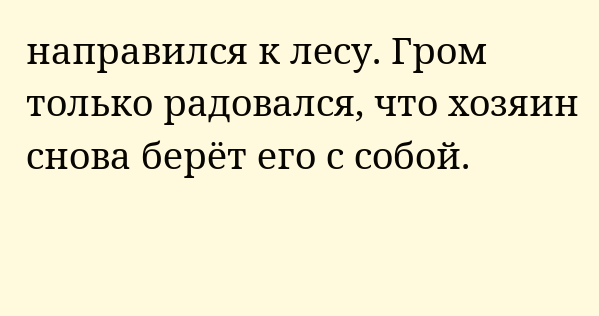направился к лесу. Гром только радовался, что хозяин снова берёт его с собой.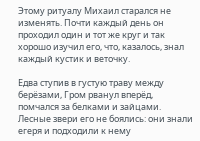Этому ритуалу Михаил старался не изменять. Почти каждый день он проходил один и тот же круг и так хорошо изучил его, что, казалось, знал каждый кустик и веточку.

Едва ступив в густую траву между берёзами, Гром рванул вперёд, помчался за белками и зайцами. Лесные звери его не боялись: они знали егеря и подходили к нему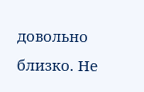довольно близко. Не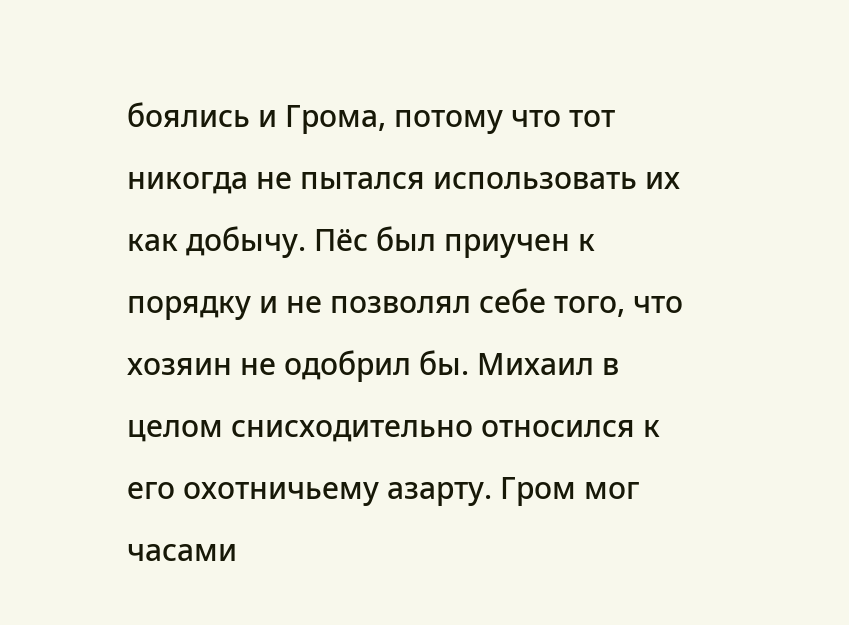боялись и Грома, потому что тот никогда не пытался использовать их как добычу. Пёс был приучен к порядку и не позволял себе того, что хозяин не одобрил бы. Михаил в целом снисходительно относился к его охотничьему азарту. Гром мог часами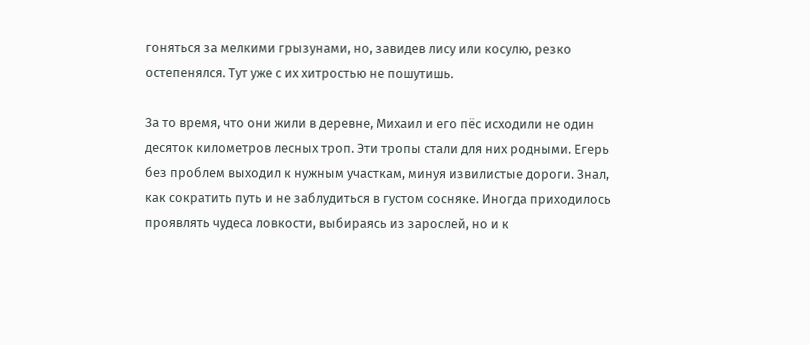гоняться за мелкими грызунами, но, завидев лису или косулю, резко остепенялся. Тут уже с их хитростью не пошутишь.

За то время, что они жили в деревне, Михаил и его пёс исходили не один десяток километров лесных троп. Эти тропы стали для них родными. Егерь без проблем выходил к нужным участкам, минуя извилистые дороги. Знал, как сократить путь и не заблудиться в густом сосняке. Иногда приходилось проявлять чудеса ловкости, выбираясь из зарослей, но и к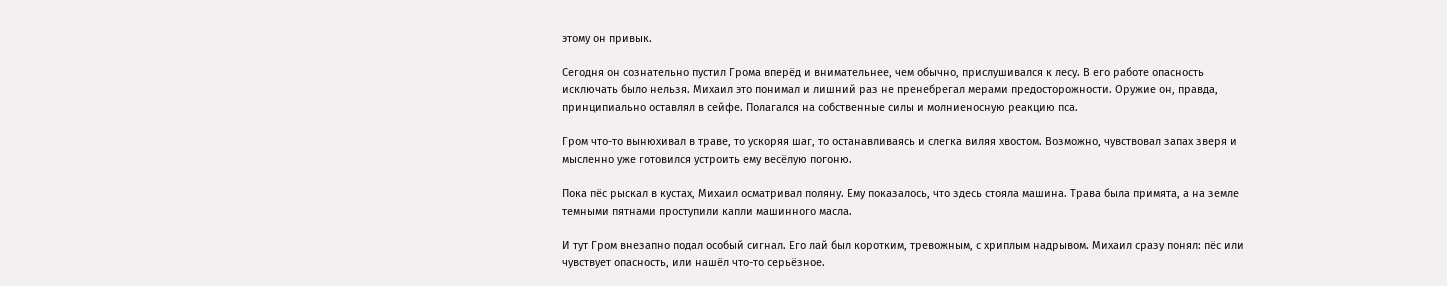этому он привык.

Сегодня он сознательно пустил Грома вперёд и внимательнее, чем обычно, прислушивался к лесу. В его работе опасность исключать было нельзя. Михаил это понимал и лишний раз не пренебрегал мерами предосторожности. Оружие он, правда, принципиально оставлял в сейфе. Полагался на собственные силы и молниеносную реакцию пса.

Гром что-то вынюхивал в траве, то ускоряя шаг, то останавливаясь и слегка виляя хвостом. Возможно, чувствовал запах зверя и мысленно уже готовился устроить ему весёлую погоню.

Пока пёс рыскал в кустах, Михаил осматривал поляну. Ему показалось, что здесь стояла машина. Трава была примята, а на земле темными пятнами проступили капли машинного масла.

И тут Гром внезапно подал особый сигнал. Его лай был коротким, тревожным, с хриплым надрывом. Михаил сразу понял: пёс или чувствует опасность, или нашёл что-то серьёзное.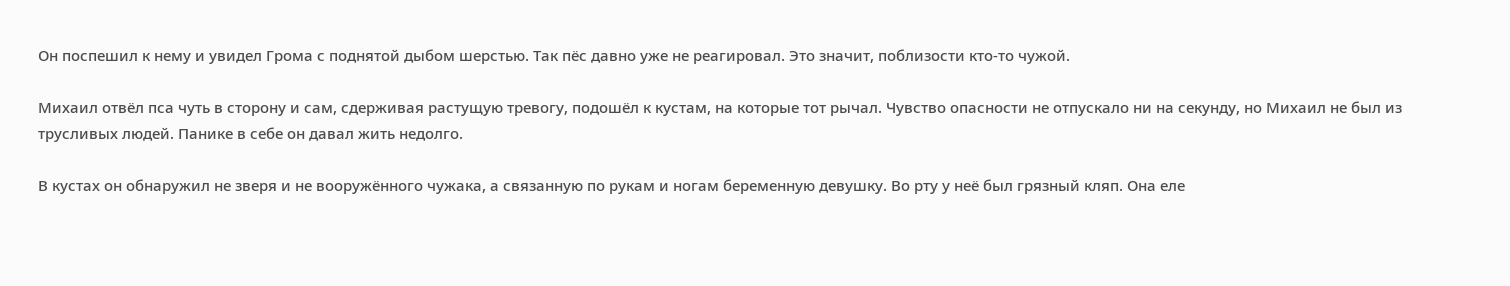Он поспешил к нему и увидел Грома с поднятой дыбом шерстью. Так пёс давно уже не реагировал. Это значит, поблизости кто-то чужой.

Михаил отвёл пса чуть в сторону и сам, сдерживая растущую тревогу, подошёл к кустам, на которые тот рычал. Чувство опасности не отпускало ни на секунду, но Михаил не был из трусливых людей. Панике в себе он давал жить недолго.

В кустах он обнаружил не зверя и не вооружённого чужака, а связанную по рукам и ногам беременную девушку. Во рту у неё был грязный кляп. Она еле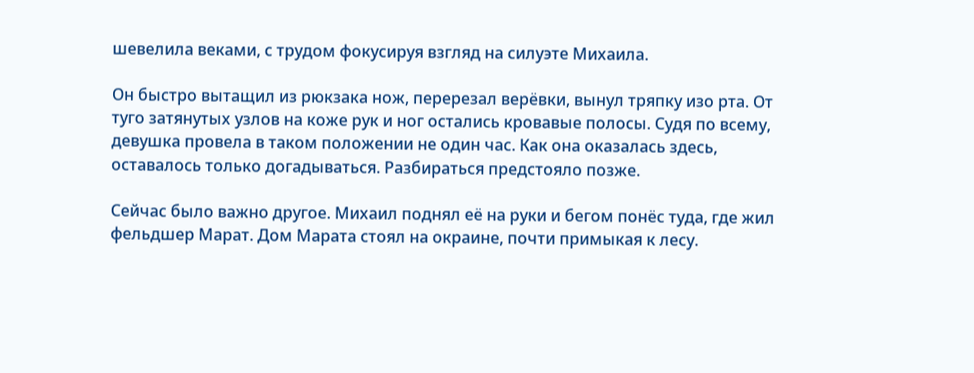шевелила веками, с трудом фокусируя взгляд на силуэте Михаила.

Он быстро вытащил из рюкзака нож, перерезал верёвки, вынул тряпку изо рта. От туго затянутых узлов на коже рук и ног остались кровавые полосы. Судя по всему, девушка провела в таком положении не один час. Как она оказалась здесь, оставалось только догадываться. Разбираться предстояло позже.

Сейчас было важно другое. Михаил поднял её на руки и бегом понёс туда, где жил фельдшер Марат. Дом Марата стоял на окраине, почти примыкая к лесу.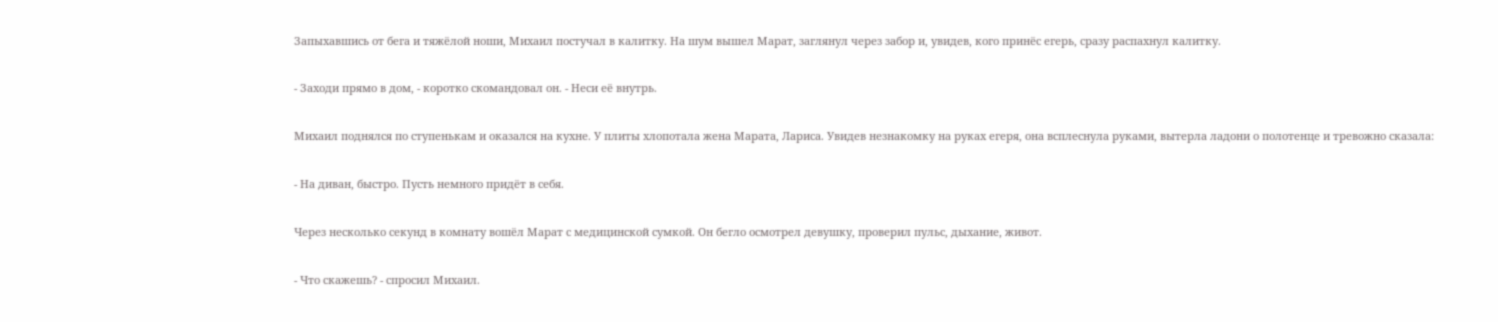Запыхавшись от бега и тяжёлой ноши, Михаил постучал в калитку. На шум вышел Марат, заглянул через забор и, увидев, кого принёс егерь, сразу распахнул калитку.

- Заходи прямо в дом, - коротко скомандовал он. - Неси её внутрь.

Михаил поднялся по ступенькам и оказался на кухне. У плиты хлопотала жена Марата, Лариса. Увидев незнакомку на руках егеря, она всплеснула руками, вытерла ладони о полотенце и тревожно сказала:

- На диван, быстро. Пусть немного придёт в себя.

Через несколько секунд в комнату вошёл Марат с медицинской сумкой. Он бегло осмотрел девушку, проверил пульс, дыхание, живот.

- Что скажешь? - спросил Михаил.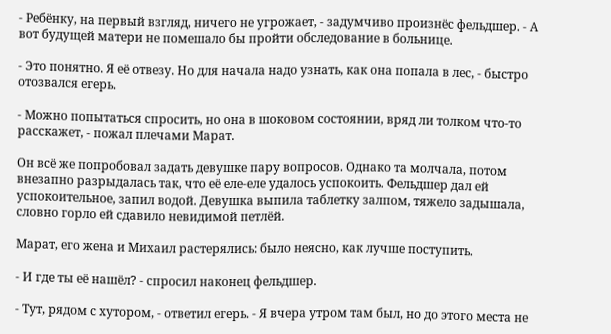- Ребёнку, на первый взгляд, ничего не угрожает, - задумчиво произнёс фельдшер. - А вот будущей матери не помешало бы пройти обследование в больнице.

- Это понятно. Я её отвезу. Но для начала надо узнать, как она попала в лес, - быстро отозвался егерь.

- Можно попытаться спросить, но она в шоковом состоянии, вряд ли толком что-то расскажет, - пожал плечами Марат.

Он всё же попробовал задать девушке пару вопросов. Однако та молчала, потом внезапно разрыдалась так, что её еле-еле удалось успокоить. Фельдшер дал ей успокоительное, запил водой. Девушка выпила таблетку залпом, тяжело задышала, словно горло ей сдавило невидимой петлёй.

Марат, его жена и Михаил растерялись: было неясно, как лучше поступить.

- И где ты её нашёл? - спросил наконец фельдшер.

- Тут, рядом с хутором, - ответил егерь. - Я вчера утром там был, но до этого места не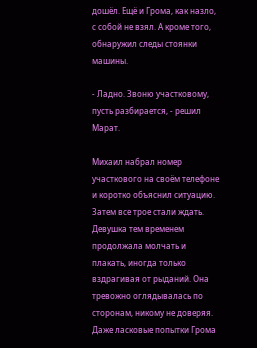дошёл. Ещё и Грома, как назло, с собой не взял. А кроме того, обнаружил следы стоянки машины.

- Ладно. Звоню участковому, пусть разбирается, - решил Марат.

Михаил набрал номер участкового на своём телефоне и коротко объяснил ситуацию. Затем все трое стали ждать. Девушка тем временем продолжала молчать и плакать, иногда только вздрагивая от рыданий. Она тревожно оглядывалась по сторонам, никому не доверяя. Даже ласковые попытки Грома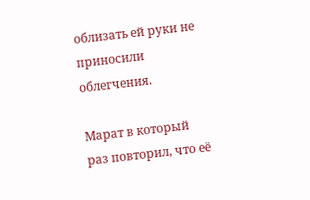облизать ей руки не приносили облегчения.

Марат в который раз повторил, что её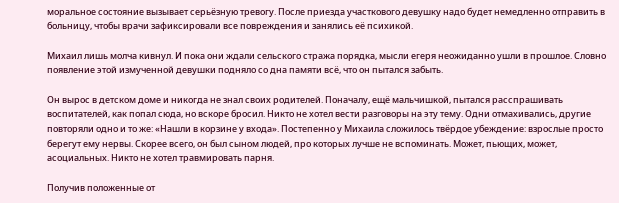моральное состояние вызывает серьёзную тревогу. После приезда участкового девушку надо будет немедленно отправить в больницу, чтобы врачи зафиксировали все повреждения и занялись её психикой.

Михаил лишь молча кивнул. И пока они ждали сельского стража порядка, мысли егеря неожиданно ушли в прошлое. Словно появление этой измученной девушки подняло со дна памяти всё, что он пытался забыть.

Он вырос в детском доме и никогда не знал своих родителей. Поначалу, ещё мальчишкой, пытался расспрашивать воспитателей, как попал сюда, но вскоре бросил. Никто не хотел вести разговоры на эту тему. Одни отмахивались, другие повторяли одно и то же: «Нашли в корзине у входа». Постепенно у Михаила сложилось твёрдое убеждение: взрослые просто берегут ему нервы. Скорее всего, он был сыном людей, про которых лучше не вспоминать. Может, пьющих, может, асоциальных. Никто не хотел травмировать парня.

Получив положенные от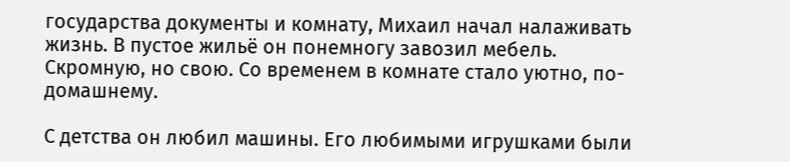государства документы и комнату, Михаил начал налаживать жизнь. В пустое жильё он понемногу завозил мебель. Скромную, но свою. Со временем в комнате стало уютно, по-домашнему.

С детства он любил машины. Его любимыми игрушками были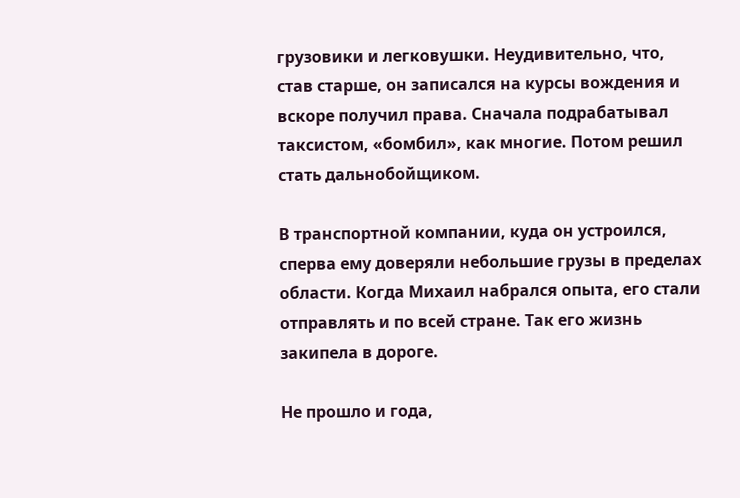грузовики и легковушки. Неудивительно, что, став старше, он записался на курсы вождения и вскоре получил права. Сначала подрабатывал таксистом, «бомбил», как многие. Потом решил стать дальнобойщиком.

В транспортной компании, куда он устроился, сперва ему доверяли небольшие грузы в пределах области. Когда Михаил набрался опыта, его стали отправлять и по всей стране. Так его жизнь закипела в дороге.

Не прошло и года,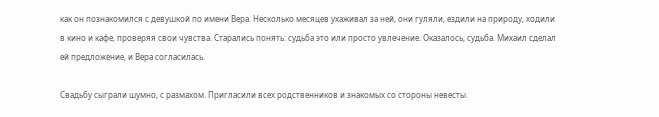как он познакомился с девушкой по имени Вера. Несколько месяцев ухаживал за ней, они гуляли, ездили на природу, ходили в кино и кафе, проверяя свои чувства. Старались понять: судьба это или просто увлечение. Оказалось, судьба. Михаил сделал ей предложение, и Вера согласилась.

Свадьбу сыграли шумно, с размахом. Пригласили всех родственников и знакомых со стороны невесты.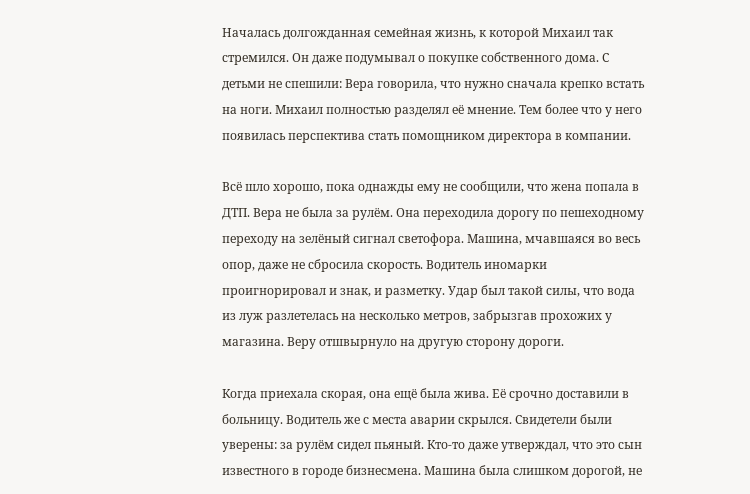Началась долгожданная семейная жизнь, к которой Михаил так стремился. Он даже подумывал о покупке собственного дома. С детьми не спешили: Вера говорила, что нужно сначала крепко встать на ноги. Михаил полностью разделял её мнение. Тем более что у него появилась перспектива стать помощником директора в компании.

Всё шло хорошо, пока однажды ему не сообщили, что жена попала в ДТП. Вера не была за рулём. Она переходила дорогу по пешеходному переходу на зелёный сигнал светофора. Машина, мчавшаяся во весь опор, даже не сбросила скорость. Водитель иномарки проигнорировал и знак, и разметку. Удар был такой силы, что вода из луж разлетелась на несколько метров, забрызгав прохожих у магазина. Веру отшвырнуло на другую сторону дороги.

Когда приехала скорая, она ещё была жива. Её срочно доставили в больницу. Водитель же с места аварии скрылся. Свидетели были уверены: за рулём сидел пьяный. Кто-то даже утверждал, что это сын известного в городе бизнесмена. Машина была слишком дорогой, не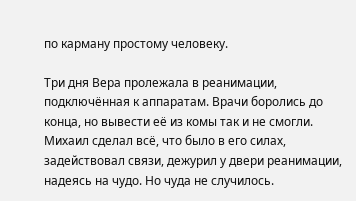по карману простому человеку.

Три дня Вера пролежала в реанимации, подключённая к аппаратам. Врачи боролись до конца, но вывести её из комы так и не смогли. Михаил сделал всё, что было в его силах, задействовал связи, дежурил у двери реанимации, надеясь на чудо. Но чуда не случилось.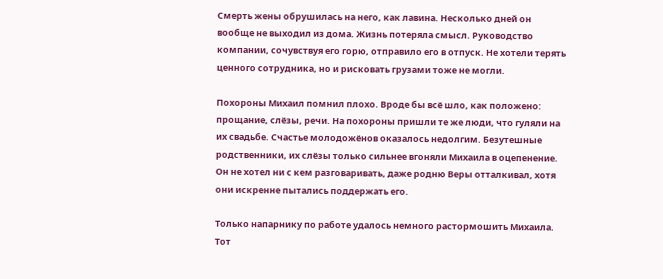Смерть жены обрушилась на него, как лавина. Несколько дней он вообще не выходил из дома. Жизнь потеряла смысл. Руководство компании, сочувствуя его горю, отправило его в отпуск. Не хотели терять ценного сотрудника, но и рисковать грузами тоже не могли.

Похороны Михаил помнил плохо. Вроде бы всё шло, как положено: прощание, слёзы, речи. На похороны пришли те же люди, что гуляли на их свадьбе. Счастье молодожёнов оказалось недолгим. Безутешные родственники, их слёзы только сильнее вгоняли Михаила в оцепенение. Он не хотел ни с кем разговаривать, даже родню Веры отталкивал, хотя они искренне пытались поддержать его.

Только напарнику по работе удалось немного растормошить Михаила. Тот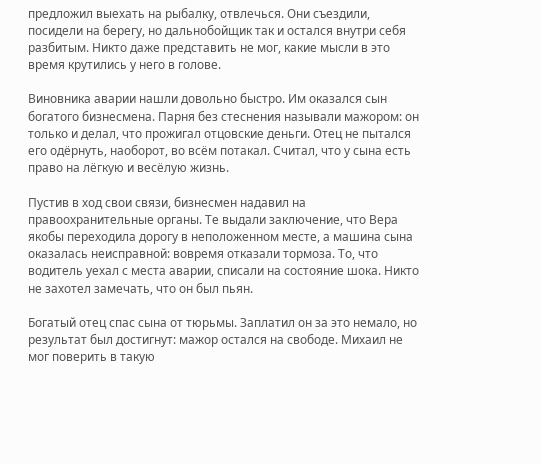предложил выехать на рыбалку, отвлечься. Они съездили, посидели на берегу, но дальнобойщик так и остался внутри себя разбитым. Никто даже представить не мог, какие мысли в это время крутились у него в голове.

Виновника аварии нашли довольно быстро. Им оказался сын богатого бизнесмена. Парня без стеснения называли мажором: он только и делал, что прожигал отцовские деньги. Отец не пытался его одёрнуть, наоборот, во всём потакал. Считал, что у сына есть право на лёгкую и весёлую жизнь.

Пустив в ход свои связи, бизнесмен надавил на правоохранительные органы. Те выдали заключение, что Вера якобы переходила дорогу в неположенном месте, а машина сына оказалась неисправной: вовремя отказали тормоза. То, что водитель уехал с места аварии, списали на состояние шока. Никто не захотел замечать, что он был пьян.

Богатый отец спас сына от тюрьмы. Заплатил он за это немало, но результат был достигнут: мажор остался на свободе. Михаил не мог поверить в такую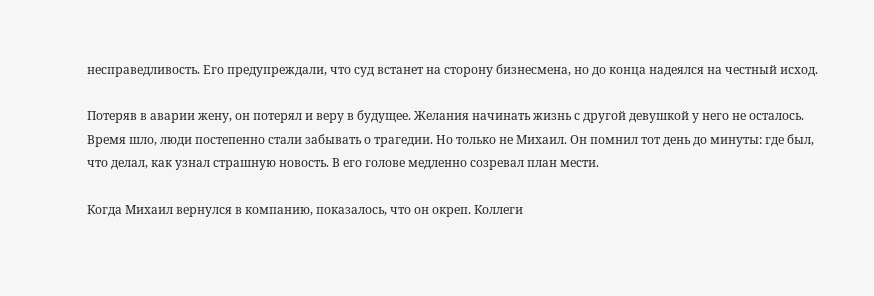несправедливость. Его предупреждали, что суд встанет на сторону бизнесмена, но до конца надеялся на честный исход.

Потеряв в аварии жену, он потерял и веру в будущее. Желания начинать жизнь с другой девушкой у него не осталось. Время шло, люди постепенно стали забывать о трагедии. Но только не Михаил. Он помнил тот день до минуты: где был, что делал, как узнал страшную новость. В его голове медленно созревал план мести.

Когда Михаил вернулся в компанию, показалось, что он окреп. Коллеги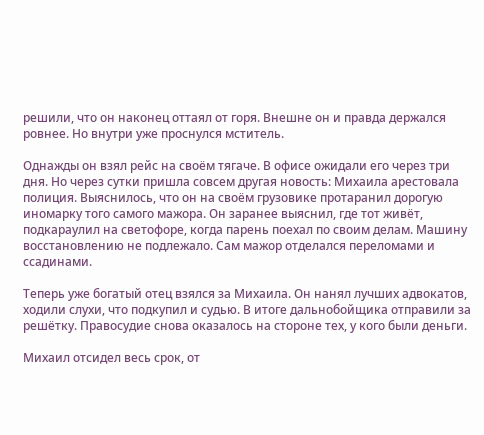решили, что он наконец оттаял от горя. Внешне он и правда держался ровнее. Но внутри уже проснулся мститель.

Однажды он взял рейс на своём тягаче. В офисе ожидали его через три дня. Но через сутки пришла совсем другая новость: Михаила арестовала полиция. Выяснилось, что он на своём грузовике протаранил дорогую иномарку того самого мажора. Он заранее выяснил, где тот живёт, подкараулил на светофоре, когда парень поехал по своим делам. Машину восстановлению не подлежало. Сам мажор отделался переломами и ссадинами.

Теперь уже богатый отец взялся за Михаила. Он нанял лучших адвокатов, ходили слухи, что подкупил и судью. В итоге дальнобойщика отправили за решётку. Правосудие снова оказалось на стороне тех, у кого были деньги.

Михаил отсидел весь срок, от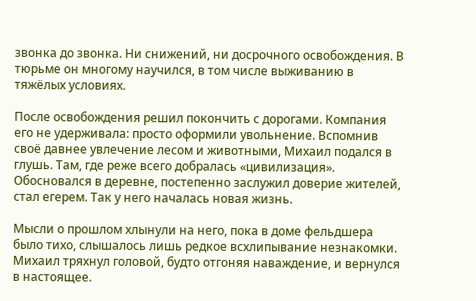звонка до звонка. Ни снижений, ни досрочного освобождения. В тюрьме он многому научился, в том числе выживанию в тяжёлых условиях.

После освобождения решил покончить с дорогами. Компания его не удерживала: просто оформили увольнение. Вспомнив своё давнее увлечение лесом и животными, Михаил подался в глушь. Там, где реже всего добралась «цивилизация». Обосновался в деревне, постепенно заслужил доверие жителей, стал егерем. Так у него началась новая жизнь.

Мысли о прошлом хлынули на него, пока в доме фельдшера было тихо, слышалось лишь редкое всхлипывание незнакомки. Михаил тряхнул головой, будто отгоняя наваждение, и вернулся в настоящее.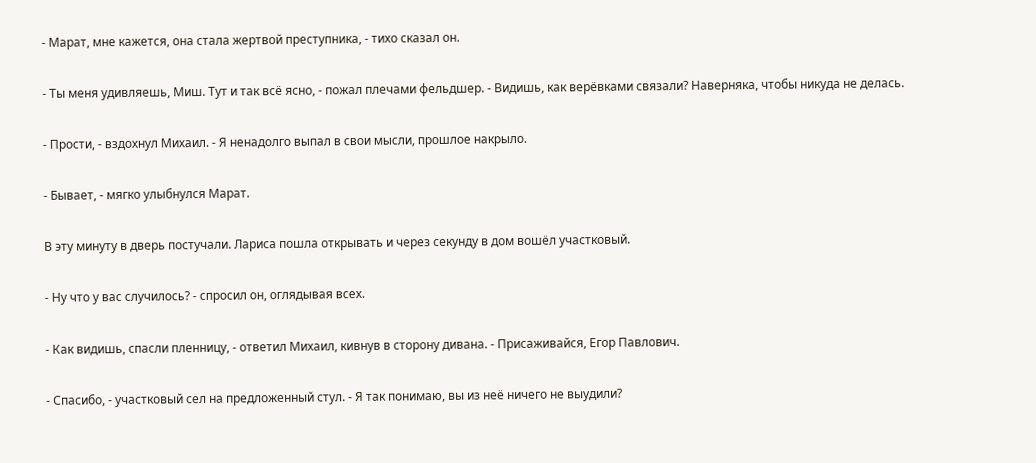- Марат, мне кажется, она стала жертвой преступника, - тихо сказал он.

- Ты меня удивляешь, Миш. Тут и так всё ясно, - пожал плечами фельдшер. - Видишь, как верёвками связали? Наверняка, чтобы никуда не делась.

- Прости, - вздохнул Михаил. - Я ненадолго выпал в свои мысли, прошлое накрыло.

- Бывает, - мягко улыбнулся Марат.

В эту минуту в дверь постучали. Лариса пошла открывать и через секунду в дом вошёл участковый.

- Ну что у вас случилось? - спросил он, оглядывая всех.

- Как видишь, спасли пленницу, - ответил Михаил, кивнув в сторону дивана. - Присаживайся, Егор Павлович.

- Спасибо, - участковый сел на предложенный стул. - Я так понимаю, вы из неё ничего не выудили?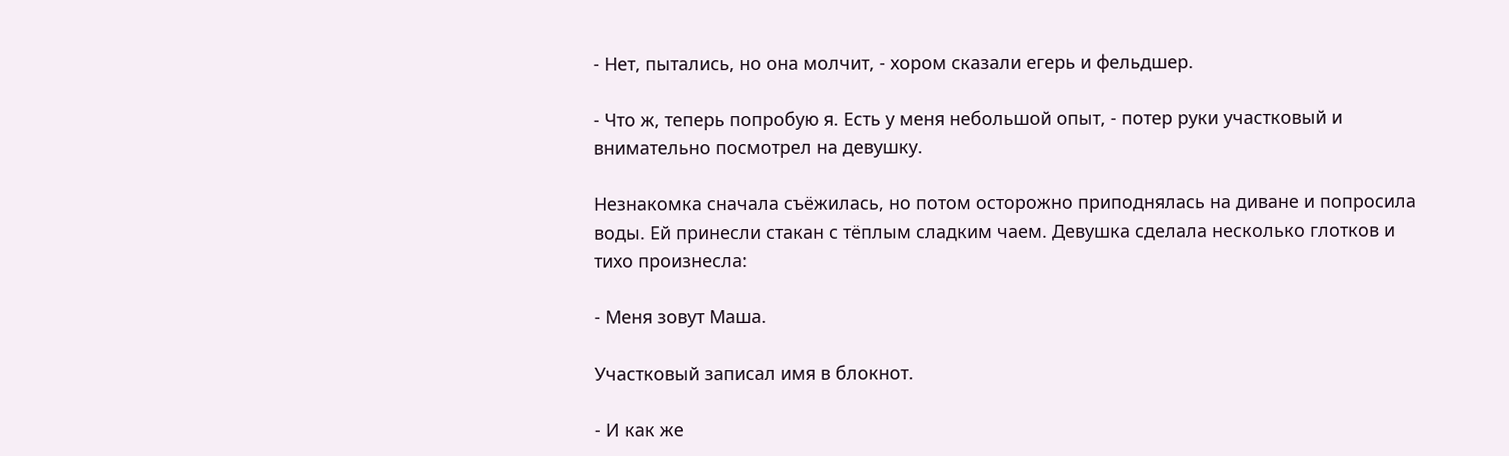- Нет, пытались, но она молчит, - хором сказали егерь и фельдшер.

- Что ж, теперь попробую я. Есть у меня небольшой опыт, - потер руки участковый и внимательно посмотрел на девушку.

Незнакомка сначала съёжилась, но потом осторожно приподнялась на диване и попросила воды. Ей принесли стакан с тёплым сладким чаем. Девушка сделала несколько глотков и тихо произнесла:

- Меня зовут Маша.

Участковый записал имя в блокнот.

- И как же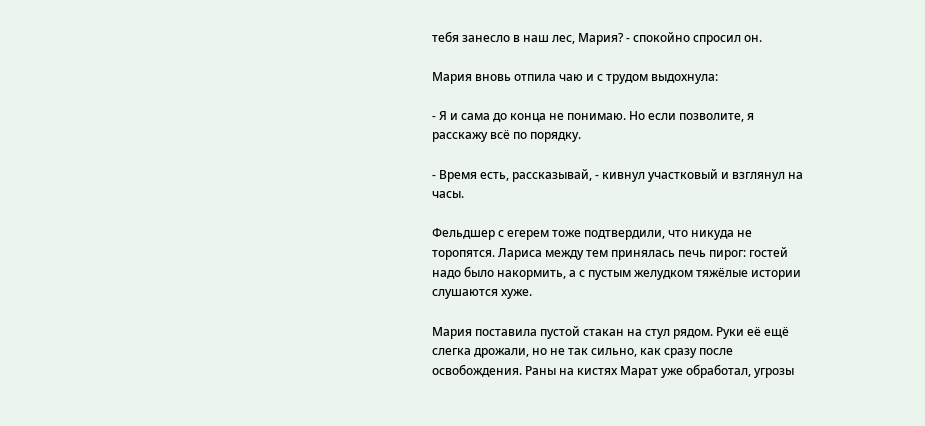тебя занесло в наш лес, Мария? - спокойно спросил он.

Мария вновь отпила чаю и с трудом выдохнула:

- Я и сама до конца не понимаю. Но если позволите, я расскажу всё по порядку.

- Время есть, рассказывай, - кивнул участковый и взглянул на часы.

Фельдшер с егерем тоже подтвердили, что никуда не торопятся. Лариса между тем принялась печь пирог: гостей надо было накормить, а с пустым желудком тяжёлые истории слушаются хуже.

Мария поставила пустой стакан на стул рядом. Руки её ещё слегка дрожали, но не так сильно, как сразу после освобождения. Раны на кистях Марат уже обработал, угрозы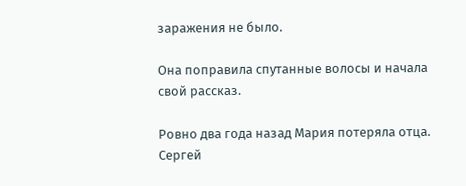заражения не было.

Она поправила спутанные волосы и начала свой рассказ.

Ровно два года назад Мария потеряла отца. Сергей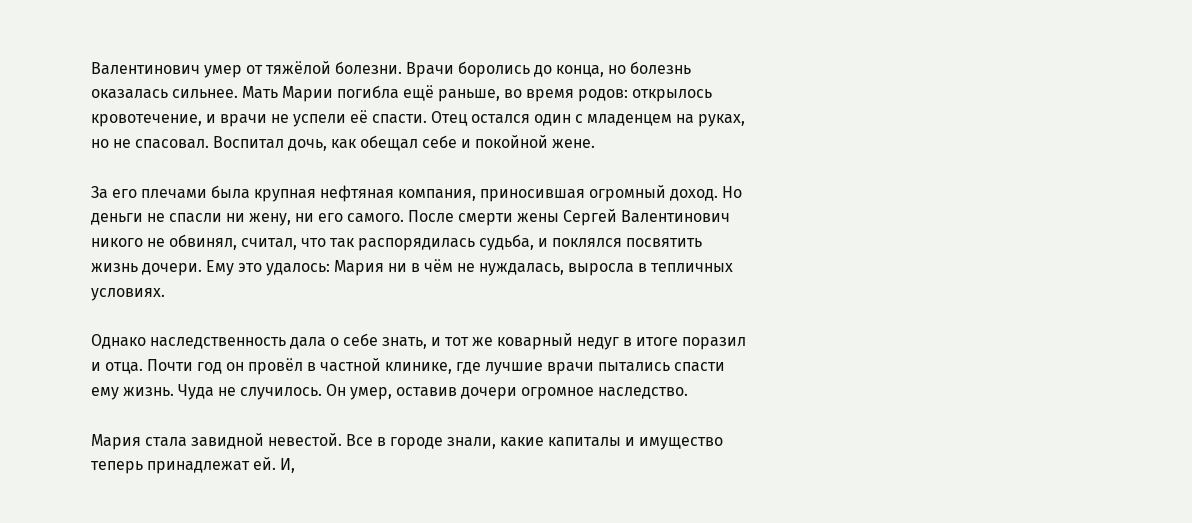Валентинович умер от тяжёлой болезни. Врачи боролись до конца, но болезнь оказалась сильнее. Мать Марии погибла ещё раньше, во время родов: открылось кровотечение, и врачи не успели её спасти. Отец остался один с младенцем на руках, но не спасовал. Воспитал дочь, как обещал себе и покойной жене.

За его плечами была крупная нефтяная компания, приносившая огромный доход. Но деньги не спасли ни жену, ни его самого. После смерти жены Сергей Валентинович никого не обвинял, считал, что так распорядилась судьба, и поклялся посвятить жизнь дочери. Ему это удалось: Мария ни в чём не нуждалась, выросла в тепличных условиях.

Однако наследственность дала о себе знать, и тот же коварный недуг в итоге поразил и отца. Почти год он провёл в частной клинике, где лучшие врачи пытались спасти ему жизнь. Чуда не случилось. Он умер, оставив дочери огромное наследство.

Мария стала завидной невестой. Все в городе знали, какие капиталы и имущество теперь принадлежат ей. И,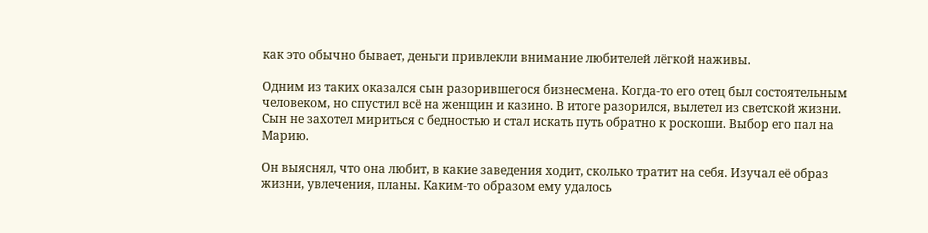как это обычно бывает, деньги привлекли внимание любителей лёгкой наживы.

Одним из таких оказался сын разорившегося бизнесмена. Когда-то его отец был состоятельным человеком, но спустил всё на женщин и казино. В итоге разорился, вылетел из светской жизни. Сын не захотел мириться с бедностью и стал искать путь обратно к роскоши. Выбор его пал на Марию.

Он выяснял, что она любит, в какие заведения ходит, сколько тратит на себя. Изучал её образ жизни, увлечения, планы. Каким-то образом ему удалось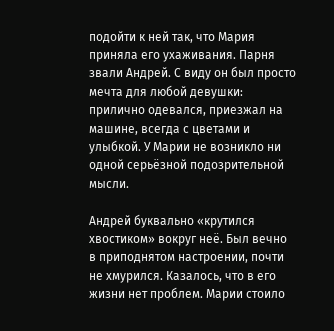подойти к ней так, что Мария приняла его ухаживания. Парня звали Андрей. С виду он был просто мечта для любой девушки: прилично одевался, приезжал на машине, всегда с цветами и улыбкой. У Марии не возникло ни одной серьёзной подозрительной мысли.

Андрей буквально «крутился хвостиком» вокруг неё. Был вечно в приподнятом настроении, почти не хмурился. Казалось, что в его жизни нет проблем. Марии стоило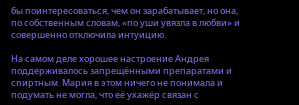бы поинтересоваться, чем он зарабатывает, но она, по собственным словам, «по уши увязла в любви» и совершенно отключила интуицию.

На самом деле хорошее настроение Андрея поддерживалось запрещёнными препаратами и спиртным. Мария в этом ничего не понимала и подумать не могла, что её ухажёр связан с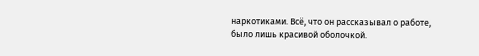наркотиками. Всё, что он рассказывал о работе, было лишь красивой оболочкой.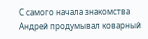С самого начала знакомства Андрей продумывал коварный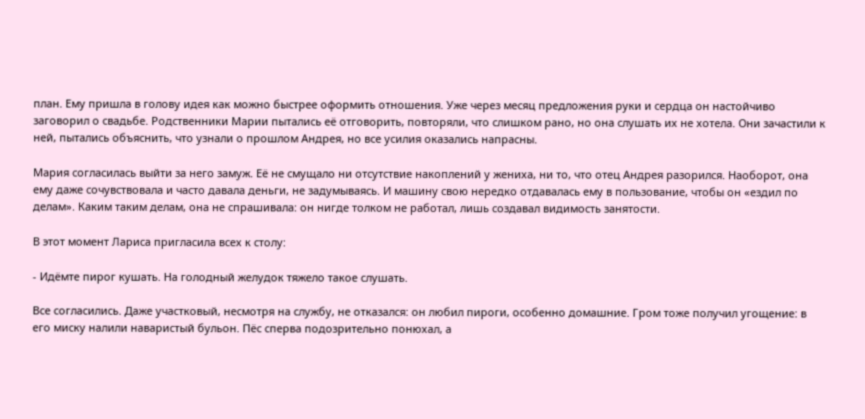план. Ему пришла в голову идея как можно быстрее оформить отношения. Уже через месяц предложения руки и сердца он настойчиво заговорил о свадьбе. Родственники Марии пытались её отговорить, повторяли, что слишком рано, но она слушать их не хотела. Они зачастили к ней, пытались объяснить, что узнали о прошлом Андрея, но все усилия оказались напрасны.

Мария согласилась выйти за него замуж. Её не смущало ни отсутствие накоплений у жениха, ни то, что отец Андрея разорился. Наоборот, она ему даже сочувствовала и часто давала деньги, не задумываясь. И машину свою нередко отдавалась ему в пользование, чтобы он «ездил по делам». Каким таким делам, она не спрашивала: он нигде толком не работал, лишь создавал видимость занятости.

В этот момент Лариса пригласила всех к столу:

- Идёмте пирог кушать. На голодный желудок тяжело такое слушать.

Все согласились. Даже участковый, несмотря на службу, не отказался: он любил пироги, особенно домашние. Гром тоже получил угощение: в его миску налили наваристый бульон. Пёс сперва подозрительно понюхал, а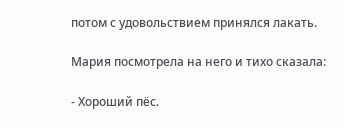потом с удовольствием принялся лакать.

Мария посмотрела на него и тихо сказала:

- Хороший пёс.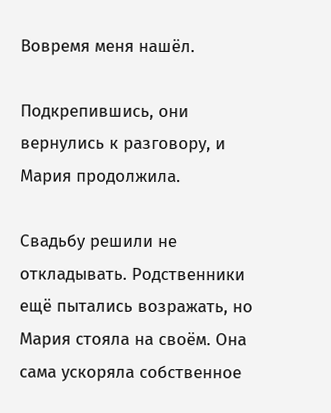Вовремя меня нашёл.

Подкрепившись, они вернулись к разговору, и Мария продолжила.

Свадьбу решили не откладывать. Родственники ещё пытались возражать, но Мария стояла на своём. Она сама ускоряла собственное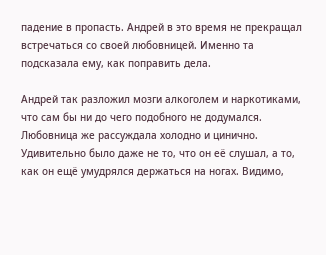падение в пропасть. Андрей в это время не прекращал встречаться со своей любовницей. Именно та подсказала ему, как поправить дела.

Андрей так разложил мозги алкоголем и наркотиками, что сам бы ни до чего подобного не додумался. Любовница же рассуждала холодно и цинично. Удивительно было даже не то, что он её слушал, а то, как он ещё умудрялся держаться на ногах. Видимо,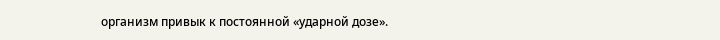организм привык к постоянной «ударной дозе».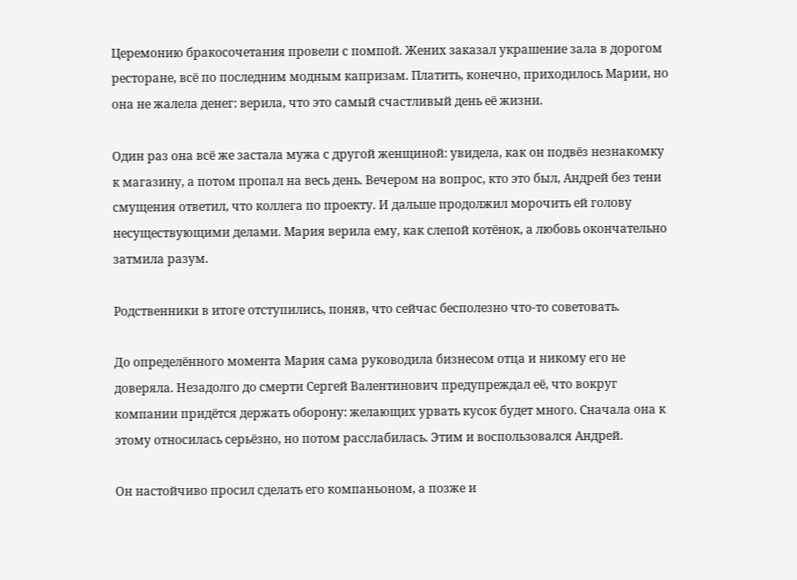Церемонию бракосочетания провели с помпой. Жених заказал украшение зала в дорогом ресторане, всё по последним модным капризам. Платить, конечно, приходилось Марии, но она не жалела денег: верила, что это самый счастливый день её жизни.

Один раз она всё же застала мужа с другой женщиной: увидела, как он подвёз незнакомку к магазину, а потом пропал на весь день. Вечером на вопрос, кто это был, Андрей без тени смущения ответил, что коллега по проекту. И дальше продолжил морочить ей голову несуществующими делами. Мария верила ему, как слепой котёнок, а любовь окончательно затмила разум.

Родственники в итоге отступились, поняв, что сейчас бесполезно что-то советовать.

До определённого момента Мария сама руководила бизнесом отца и никому его не доверяла. Незадолго до смерти Сергей Валентинович предупреждал её, что вокруг компании придётся держать оборону: желающих урвать кусок будет много. Сначала она к этому относилась серьёзно, но потом расслабилась. Этим и воспользовался Андрей.

Он настойчиво просил сделать его компаньоном, а позже и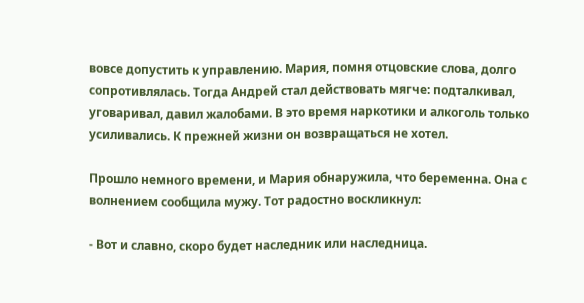вовсе допустить к управлению. Мария, помня отцовские слова, долго сопротивлялась. Тогда Андрей стал действовать мягче: подталкивал, уговаривал, давил жалобами. В это время наркотики и алкоголь только усиливались. К прежней жизни он возвращаться не хотел.

Прошло немного времени, и Мария обнаружила, что беременна. Она с волнением сообщила мужу. Тот радостно воскликнул:

- Вот и славно, скоро будет наследник или наследница.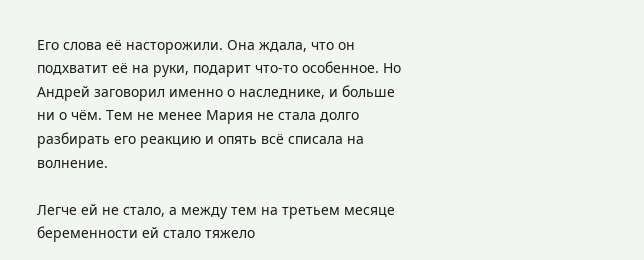Его слова её насторожили. Она ждала, что он подхватит её на руки, подарит что-то особенное. Но Андрей заговорил именно о наследнике, и больше ни о чём. Тем не менее Мария не стала долго разбирать его реакцию и опять всё списала на волнение.

Легче ей не стало, а между тем на третьем месяце беременности ей стало тяжело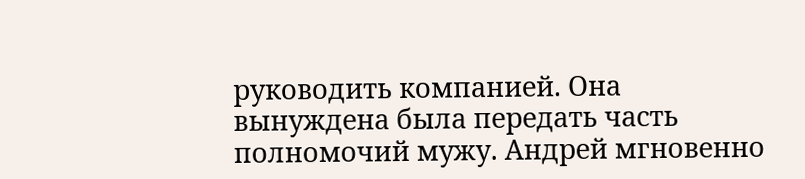руководить компанией. Она вынуждена была передать часть полномочий мужу. Андрей мгновенно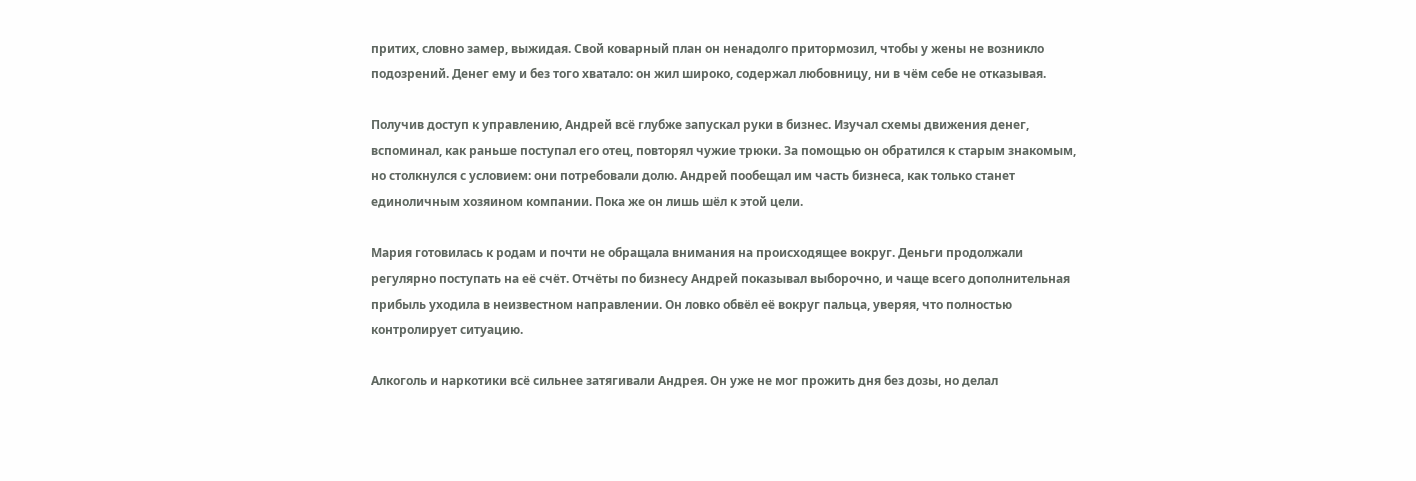притих, словно замер, выжидая. Свой коварный план он ненадолго притормозил, чтобы у жены не возникло подозрений. Денег ему и без того хватало: он жил широко, содержал любовницу, ни в чём себе не отказывая.

Получив доступ к управлению, Андрей всё глубже запускал руки в бизнес. Изучал схемы движения денег, вспоминал, как раньше поступал его отец, повторял чужие трюки. За помощью он обратился к старым знакомым, но столкнулся с условием: они потребовали долю. Андрей пообещал им часть бизнеса, как только станет единоличным хозяином компании. Пока же он лишь шёл к этой цели.

Мария готовилась к родам и почти не обращала внимания на происходящее вокруг. Деньги продолжали регулярно поступать на её счёт. Отчёты по бизнесу Андрей показывал выборочно, и чаще всего дополнительная прибыль уходила в неизвестном направлении. Он ловко обвёл её вокруг пальца, уверяя, что полностью контролирует ситуацию.

Алкоголь и наркотики всё сильнее затягивали Андрея. Он уже не мог прожить дня без дозы, но делал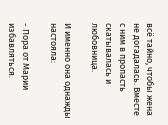всё тайно, чтобы жена не догадалась. Вместе с ним в пропасть скатывалась и любовница.

И именно она однажды настояла:

- Пора от Марии избавляться.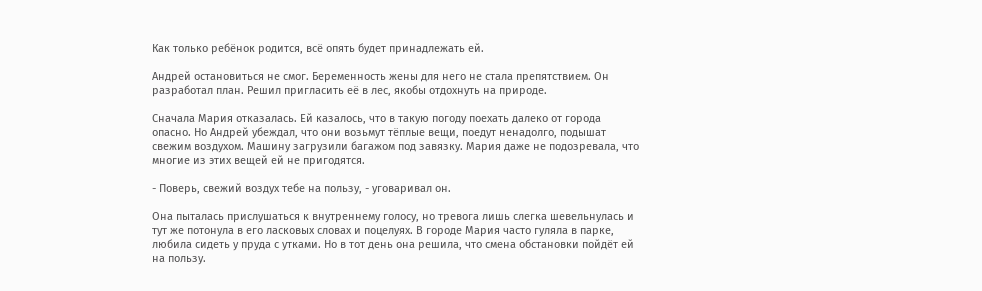Как только ребёнок родится, всё опять будет принадлежать ей.

Андрей остановиться не смог. Беременность жены для него не стала препятствием. Он разработал план. Решил пригласить её в лес, якобы отдохнуть на природе.

Сначала Мария отказалась. Ей казалось, что в такую погоду поехать далеко от города опасно. Но Андрей убеждал, что они возьмут тёплые вещи, поедут ненадолго, подышат свежим воздухом. Машину загрузили багажом под завязку. Мария даже не подозревала, что многие из этих вещей ей не пригодятся.

- Поверь, свежий воздух тебе на пользу, - уговаривал он.

Она пыталась прислушаться к внутреннему голосу, но тревога лишь слегка шевельнулась и тут же потонула в его ласковых словах и поцелуях. В городе Мария часто гуляла в парке, любила сидеть у пруда с утками. Но в тот день она решила, что смена обстановки пойдёт ей на пользу.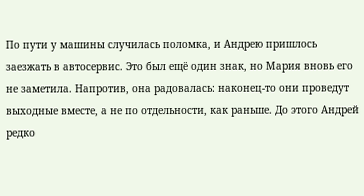По пути у машины случилась поломка, и Андрею пришлось заезжать в автосервис. Это был ещё один знак, но Мария вновь его не заметила. Напротив, она радовалась: наконец-то они проведут выходные вместе, а не по отдельности, как раньше. До этого Андрей редко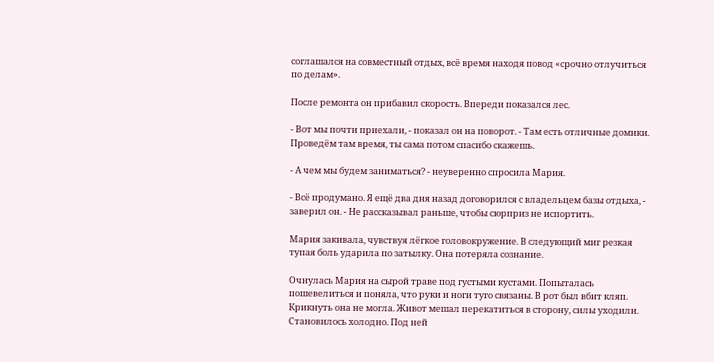соглашался на совместный отдых, всё время находя повод «срочно отлучиться по делам».

После ремонта он прибавил скорость. Впереди показался лес.

- Вот мы почти приехали, - показал он на поворот. - Там есть отличные домики. Проведём там время, ты сама потом спасибо скажешь.

- А чем мы будем заниматься? - неуверенно спросила Мария.

- Всё продумано. Я ещё два дня назад договорился с владельцем базы отдыха, - заверил он. - Не рассказывал раньше, чтобы сюрприз не испортить.

Мария закивала, чувствуя лёгкое головокружение. В следующий миг резкая тупая боль ударила по затылку. Она потеряла сознание.

Очнулась Мария на сырой траве под густыми кустами. Попыталась пошевелиться и поняла, что руки и ноги туго связаны. В рот был вбит кляп. Крикнуть она не могла. Живот мешал перекатиться в сторону, силы уходили. Становилось холодно. Под ней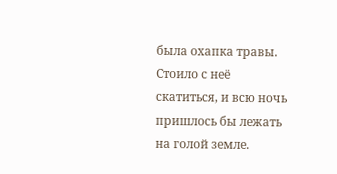была охапка травы. Стоило с неё скатиться, и всю ночь пришлось бы лежать на голой земле.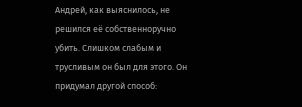Андрей, как выяснилось, не решился её собственноручно убить. Слишком слабым и трусливым он был для этого. Он придумал другой способ: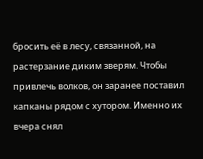бросить её в лесу, связанной, на растерзание диким зверям. Чтобы привлечь волков, он заранее поставил капканы рядом с хутором. Именно их вчера снял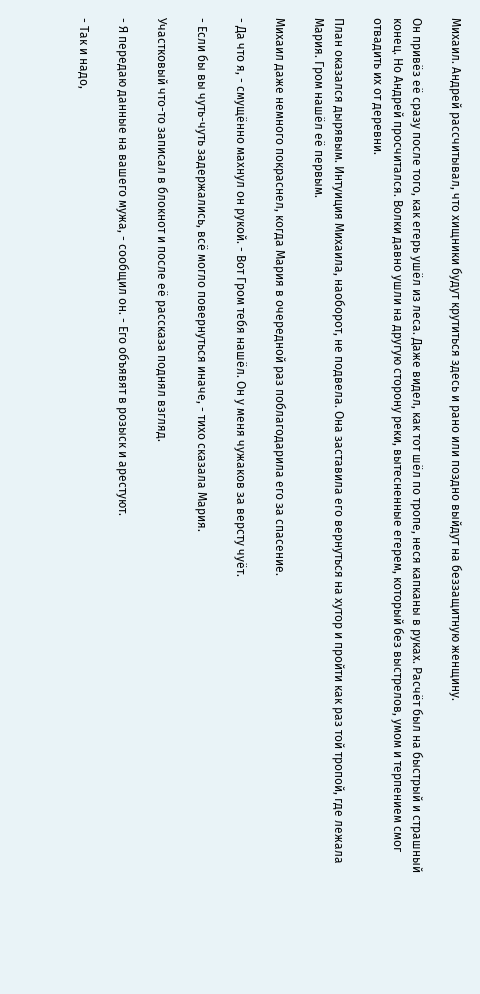Михаил. Андрей рассчитывал, что хищники будут крутиться здесь и рано или поздно выйдут на беззащитную женщину.

Он привёз её сразу после того, как егерь ушёл из леса. Даже видел, как тот шёл по тропе, неся капканы в руках. Расчёт был на быстрый и страшный конец. Но Андрей просчитался. Волки давно ушли на другую сторону реки, вытесненные егерем, который без выстрелов, умом и терпением смог отвадить их от деревни.

План оказался дырявым. Интуиция Михаила, наоборот, не подвела. Она заставила его вернуться на хутор и пройти как раз той тропой, где лежала Мария. Гром нашёл её первым.

Михаил даже немного покраснел, когда Мария в очередной раз поблагодарила его за спасение.

- Да что я, - смущённо махнул он рукой. - Вот Гром тебя нашёл. Он у меня чужаков за версту чуёт.

- Если бы вы чуть-чуть задержались, всё могло повернуться иначе, - тихо сказала Мария.

Участковый что-то записал в блокнот и после её рассказа поднял взгляд.

- Я передаю данные на вашего мужа, - сообщил он. - Его объявят в розыск и арестуют.

- Так и надо,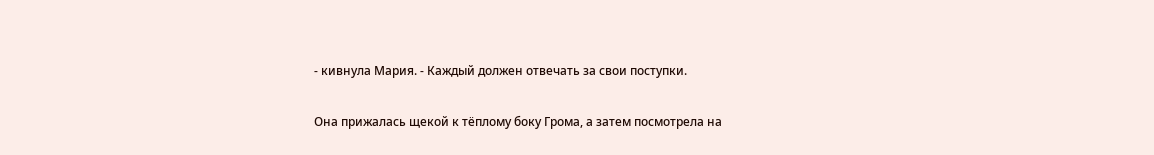- кивнула Мария. - Каждый должен отвечать за свои поступки.

Она прижалась щекой к тёплому боку Грома, а затем посмотрела на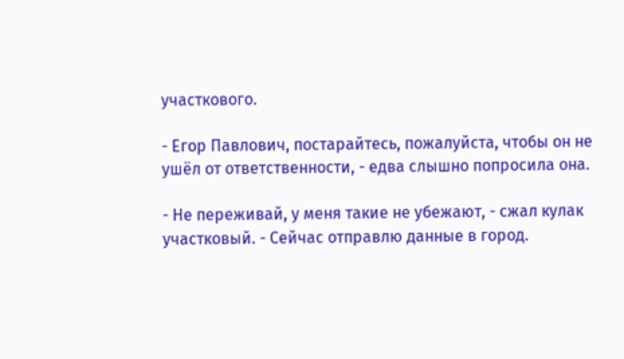участкового.

- Егор Павлович, постарайтесь, пожалуйста, чтобы он не ушёл от ответственности, - едва слышно попросила она.

- Не переживай, у меня такие не убежают, - сжал кулак участковый. - Сейчас отправлю данные в город.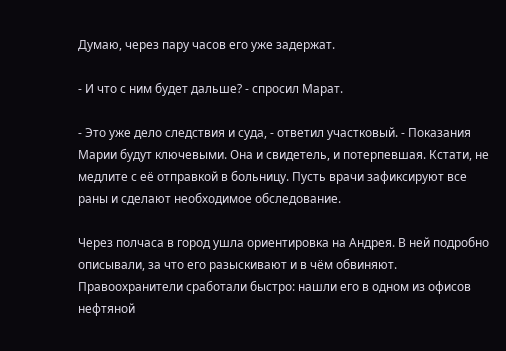Думаю, через пару часов его уже задержат.

- И что с ним будет дальше? - спросил Марат.

- Это уже дело следствия и суда, - ответил участковый. - Показания Марии будут ключевыми. Она и свидетель, и потерпевшая. Кстати, не медлите с её отправкой в больницу. Пусть врачи зафиксируют все раны и сделают необходимое обследование.

Через полчаса в город ушла ориентировка на Андрея. В ней подробно описывали, за что его разыскивают и в чём обвиняют. Правоохранители сработали быстро: нашли его в одном из офисов нефтяной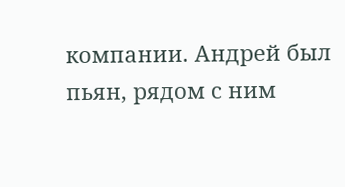компании. Андрей был пьян, рядом с ним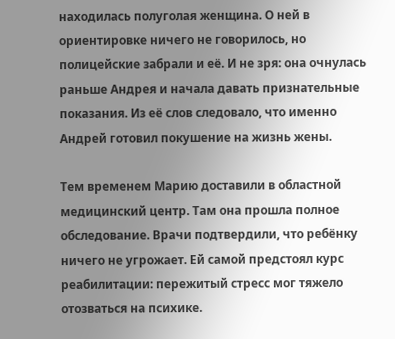находилась полуголая женщина. О ней в ориентировке ничего не говорилось, но полицейские забрали и её. И не зря: она очнулась раньше Андрея и начала давать признательные показания. Из её слов следовало, что именно Андрей готовил покушение на жизнь жены.

Тем временем Марию доставили в областной медицинский центр. Там она прошла полное обследование. Врачи подтвердили, что ребёнку ничего не угрожает. Ей самой предстоял курс реабилитации: пережитый стресс мог тяжело отозваться на психике.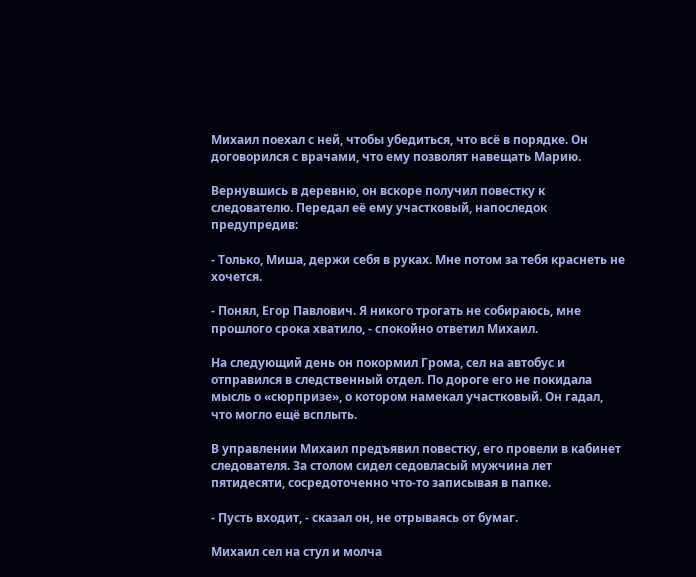Михаил поехал с ней, чтобы убедиться, что всё в порядке. Он договорился с врачами, что ему позволят навещать Марию.

Вернувшись в деревню, он вскоре получил повестку к следователю. Передал её ему участковый, напоследок предупредив:

- Только, Миша, держи себя в руках. Мне потом за тебя краснеть не хочется.

- Понял, Егор Павлович. Я никого трогать не собираюсь, мне прошлого срока хватило, - спокойно ответил Михаил.

На следующий день он покормил Грома, сел на автобус и отправился в следственный отдел. По дороге его не покидала мысль о «сюрпризе», о котором намекал участковый. Он гадал, что могло ещё всплыть.

В управлении Михаил предъявил повестку, его провели в кабинет следователя. За столом сидел седовласый мужчина лет пятидесяти, сосредоточенно что-то записывая в папке.

- Пусть входит, - сказал он, не отрываясь от бумаг.

Михаил сел на стул и молча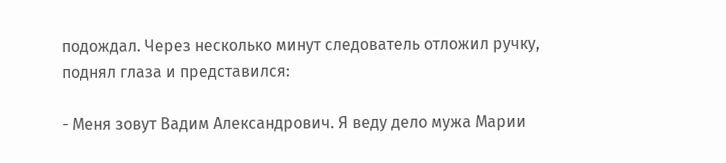подождал. Через несколько минут следователь отложил ручку, поднял глаза и представился:

- Меня зовут Вадим Александрович. Я веду дело мужа Марии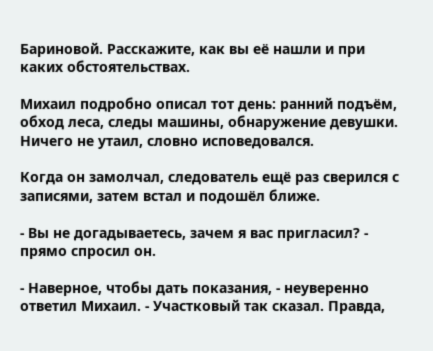Бариновой. Расскажите, как вы её нашли и при каких обстоятельствах.

Михаил подробно описал тот день: ранний подъём, обход леса, следы машины, обнаружение девушки. Ничего не утаил, словно исповедовался.

Когда он замолчал, следователь ещё раз сверился с записями, затем встал и подошёл ближе.

- Вы не догадываетесь, зачем я вас пригласил? - прямо спросил он.

- Наверное, чтобы дать показания, - неуверенно ответил Михаил. - Участковый так сказал. Правда,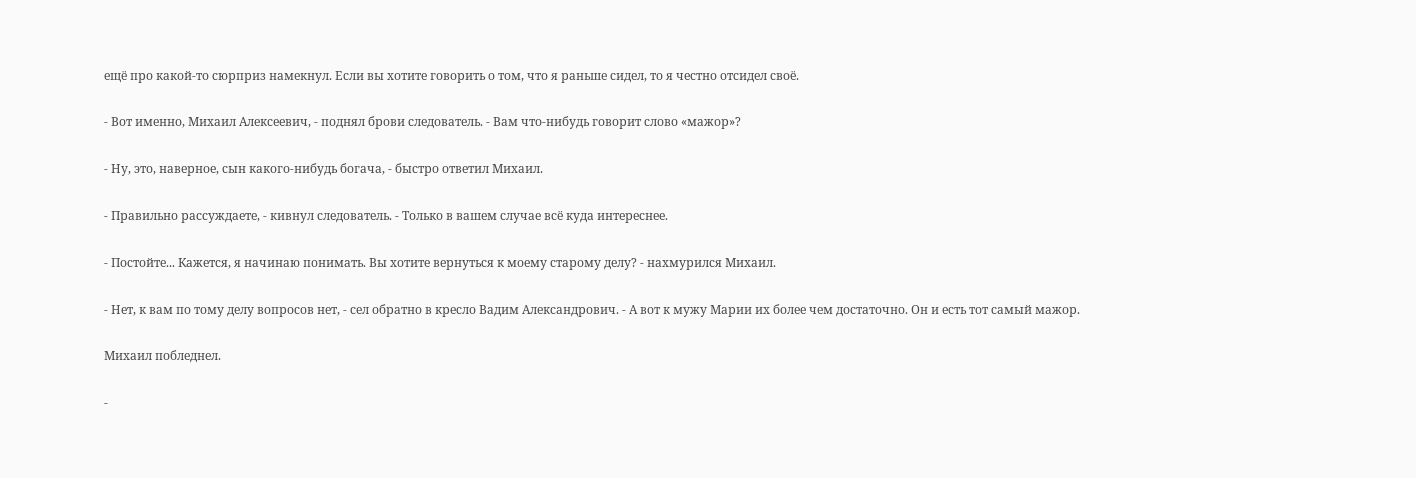ещё про какой-то сюрприз намекнул. Если вы хотите говорить о том, что я раньше сидел, то я честно отсидел своё.

- Вот именно, Михаил Алексеевич, - поднял брови следователь. - Вам что-нибудь говорит слово «мажор»?

- Ну, это, наверное, сын какого-нибудь богача, - быстро ответил Михаил.

- Правильно рассуждаете, - кивнул следователь. - Только в вашем случае всё куда интереснее.

- Постойте... Кажется, я начинаю понимать. Вы хотите вернуться к моему старому делу? - нахмурился Михаил.

- Нет, к вам по тому делу вопросов нет, - сел обратно в кресло Вадим Александрович. - А вот к мужу Марии их более чем достаточно. Он и есть тот самый мажор.

Михаил побледнел.

-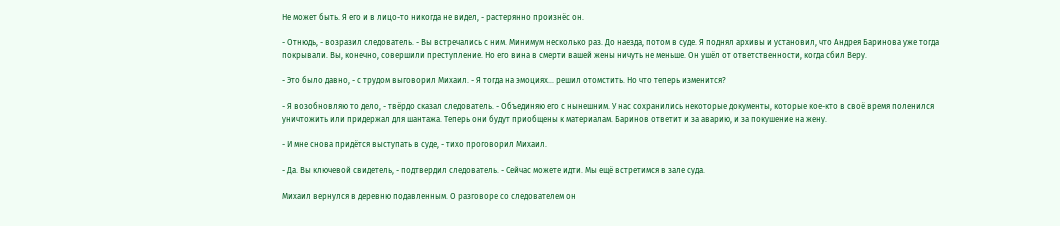Не может быть. Я его и в лицо-то никогда не видел, - растерянно произнёс он.

- Отнюдь, - возразил следователь. - Вы встречались с ним. Минимум несколько раз. До наезда, потом в суде. Я поднял архивы и установил, что Андрея Баринова уже тогда покрывали. Вы, конечно, совершили преступление. Но его вина в смерти вашей жены ничуть не меньше. Он ушёл от ответственности, когда сбил Веру.

- Это было давно, - с трудом выговорил Михаил. - Я тогда на эмоциях... решил отомстить. Но что теперь изменится?

- Я возобновляю то дело, - твёрдо сказал следователь. - Объединяю его с нынешним. У нас сохранились некоторые документы, которые кое-кто в своё время поленился уничтожить или придержал для шантажа. Теперь они будут приобщены к материалам. Баринов ответит и за аварию, и за покушение на жену.

- И мне снова придётся выступать в суде, - тихо проговорил Михаил.

- Да. Вы ключевой свидетель, - подтвердил следователь. - Сейчас можете идти. Мы ещё встретимся в зале суда.

Михаил вернулся в деревню подавленным. О разговоре со следователем он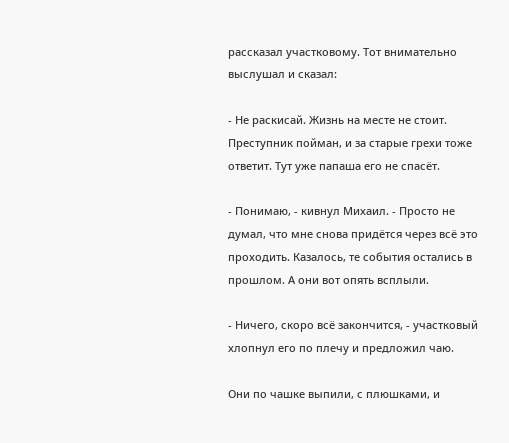рассказал участковому. Тот внимательно выслушал и сказал:

- Не раскисай. Жизнь на месте не стоит. Преступник пойман, и за старые грехи тоже ответит. Тут уже папаша его не спасёт.

- Понимаю, - кивнул Михаил. - Просто не думал, что мне снова придётся через всё это проходить. Казалось, те события остались в прошлом. А они вот опять всплыли.

- Ничего, скоро всё закончится, - участковый хлопнул его по плечу и предложил чаю.

Они по чашке выпили, с плюшками, и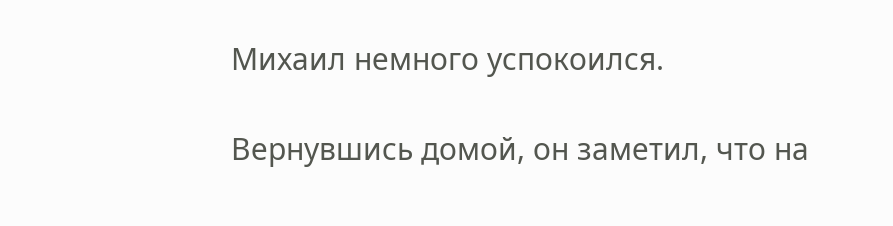Михаил немного успокоился.

Вернувшись домой, он заметил, что на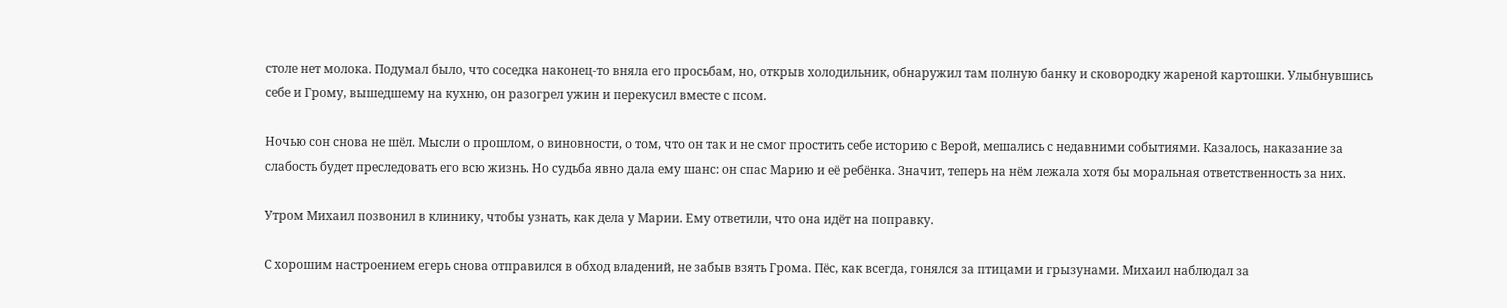столе нет молока. Подумал было, что соседка наконец-то вняла его просьбам, но, открыв холодильник, обнаружил там полную банку и сковородку жареной картошки. Улыбнувшись себе и Грому, вышедшему на кухню, он разогрел ужин и перекусил вместе с псом.

Ночью сон снова не шёл. Мысли о прошлом, о виновности, о том, что он так и не смог простить себе историю с Верой, мешались с недавними событиями. Казалось, наказание за слабость будет преследовать его всю жизнь. Но судьба явно дала ему шанс: он спас Марию и её ребёнка. Значит, теперь на нём лежала хотя бы моральная ответственность за них.

Утром Михаил позвонил в клинику, чтобы узнать, как дела у Марии. Ему ответили, что она идёт на поправку.

С хорошим настроением егерь снова отправился в обход владений, не забыв взять Грома. Пёс, как всегда, гонялся за птицами и грызунами. Михаил наблюдал за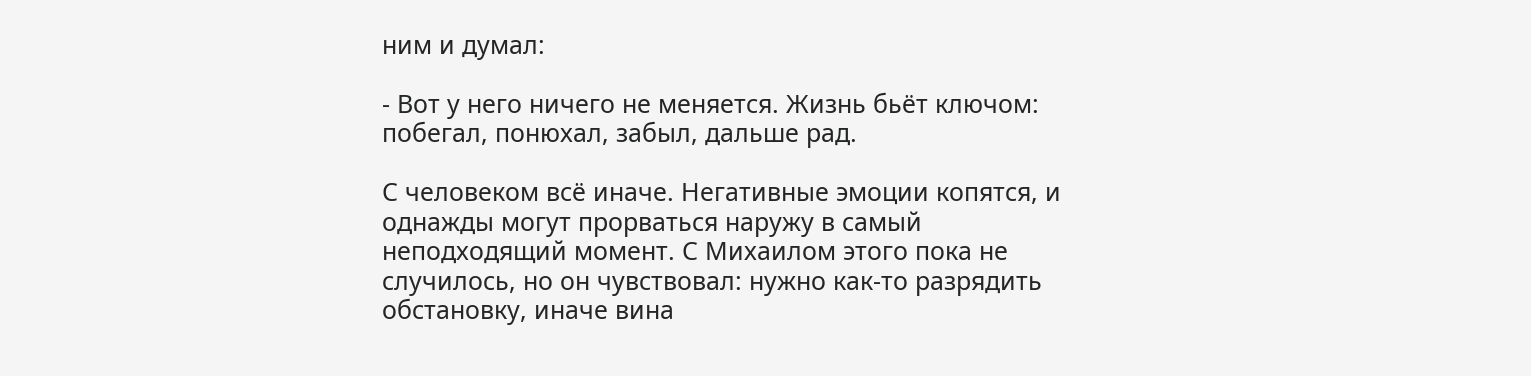ним и думал:

- Вот у него ничего не меняется. Жизнь бьёт ключом: побегал, понюхал, забыл, дальше рад.

С человеком всё иначе. Негативные эмоции копятся, и однажды могут прорваться наружу в самый неподходящий момент. С Михаилом этого пока не случилось, но он чувствовал: нужно как-то разрядить обстановку, иначе вина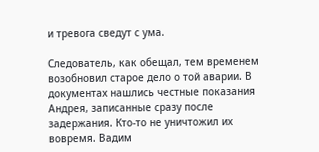и тревога сведут с ума.

Следователь, как обещал, тем временем возобновил старое дело о той аварии. В документах нашлись честные показания Андрея, записанные сразу после задержания. Кто-то не уничтожил их вовремя. Вадим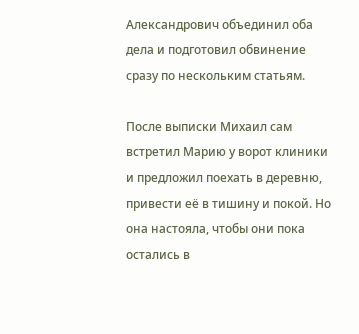Александрович объединил оба дела и подготовил обвинение сразу по нескольким статьям.

После выписки Михаил сам встретил Марию у ворот клиники и предложил поехать в деревню, привести её в тишину и покой. Но она настояла, чтобы они пока остались в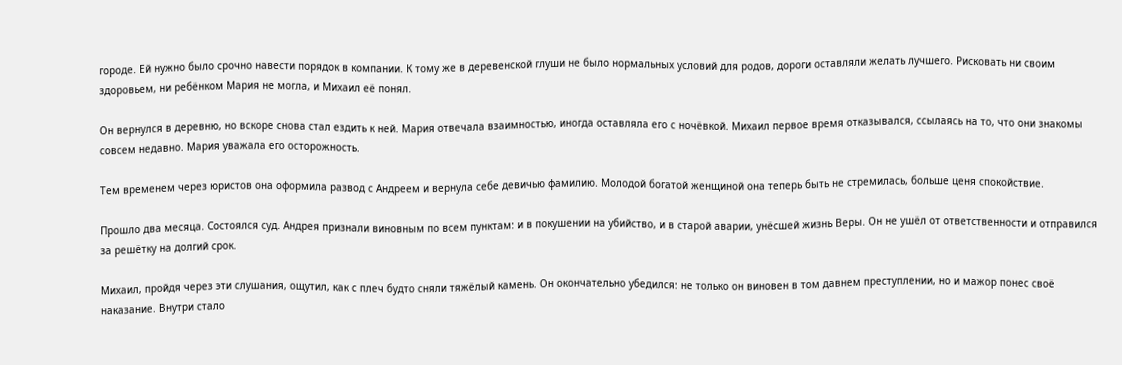городе. Ей нужно было срочно навести порядок в компании. К тому же в деревенской глуши не было нормальных условий для родов, дороги оставляли желать лучшего. Рисковать ни своим здоровьем, ни ребёнком Мария не могла, и Михаил её понял.

Он вернулся в деревню, но вскоре снова стал ездить к ней. Мария отвечала взаимностью, иногда оставляла его с ночёвкой. Михаил первое время отказывался, ссылаясь на то, что они знакомы совсем недавно. Мария уважала его осторожность.

Тем временем через юристов она оформила развод с Андреем и вернула себе девичью фамилию. Молодой богатой женщиной она теперь быть не стремилась, больше ценя спокойствие.

Прошло два месяца. Состоялся суд. Андрея признали виновным по всем пунктам: и в покушении на убийство, и в старой аварии, унёсшей жизнь Веры. Он не ушёл от ответственности и отправился за решётку на долгий срок.

Михаил, пройдя через эти слушания, ощутил, как с плеч будто сняли тяжёлый камень. Он окончательно убедился: не только он виновен в том давнем преступлении, но и мажор понес своё наказание. Внутри стало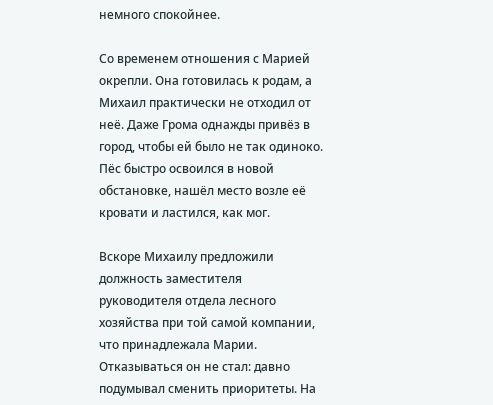немного спокойнее.

Со временем отношения с Марией окрепли. Она готовилась к родам, а Михаил практически не отходил от неё. Даже Грома однажды привёз в город, чтобы ей было не так одиноко. Пёс быстро освоился в новой обстановке, нашёл место возле её кровати и ластился, как мог.

Вскоре Михаилу предложили должность заместителя руководителя отдела лесного хозяйства при той самой компании, что принадлежала Марии. Отказываться он не стал: давно подумывал сменить приоритеты. На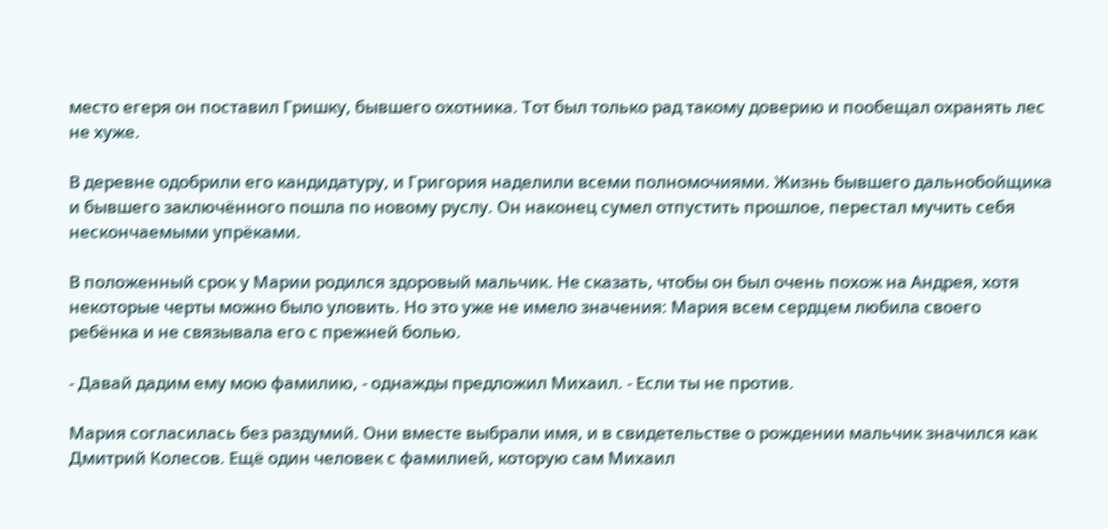место егеря он поставил Гришку, бывшего охотника. Тот был только рад такому доверию и пообещал охранять лес не хуже.

В деревне одобрили его кандидатуру, и Григория наделили всеми полномочиями. Жизнь бывшего дальнобойщика и бывшего заключённого пошла по новому руслу. Он наконец сумел отпустить прошлое, перестал мучить себя нескончаемыми упрёками.

В положенный срок у Марии родился здоровый мальчик. Не сказать, чтобы он был очень похож на Андрея, хотя некоторые черты можно было уловить. Но это уже не имело значения: Мария всем сердцем любила своего ребёнка и не связывала его с прежней болью.

- Давай дадим ему мою фамилию, - однажды предложил Михаил. - Если ты не против.

Мария согласилась без раздумий. Они вместе выбрали имя, и в свидетельстве о рождении мальчик значился как Дмитрий Колесов. Ещё один человек с фамилией, которую сам Михаил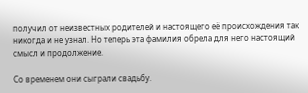получил от неизвестных родителей и настоящего её происхождения так никогда и не узнал. Но теперь эта фамилия обрела для него настоящий смысл и продолжение.

Со временем они сыграли свадьбу.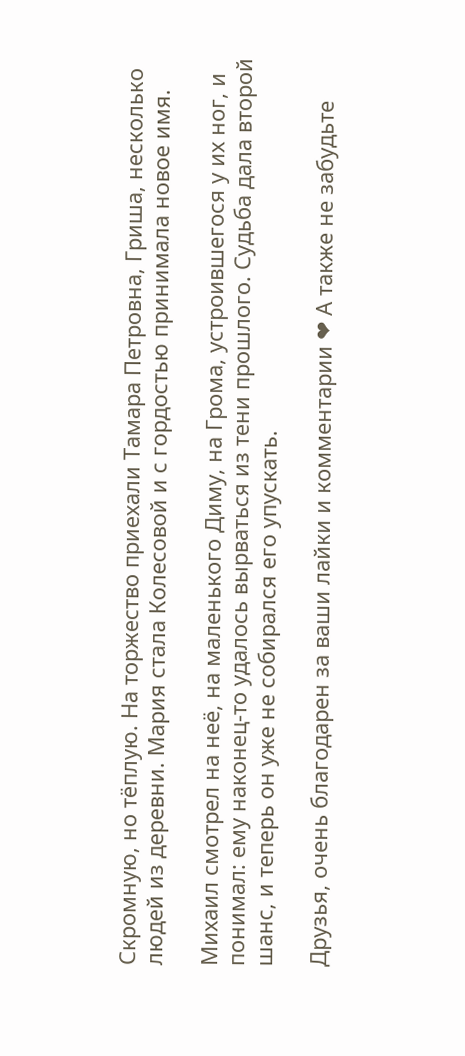Скромную, но тёплую. На торжество приехали Тамара Петровна, Гриша, несколько людей из деревни. Мария стала Колесовой и с гордостью принимала новое имя.

Михаил смотрел на неё, на маленького Диму, на Грома, устроившегося у их ног, и понимал: ему наконец-то удалось вырваться из тени прошлого. Судьба дала второй шанс, и теперь он уже не собирался его упускать.

Друзья, очень благодарен за ваши лайки и комментарии ❤ А также не забудьте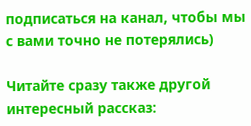подписаться на канал, чтобы мы с вами точно не потерялись)

Читайте сразу также другой интересный рассказ: